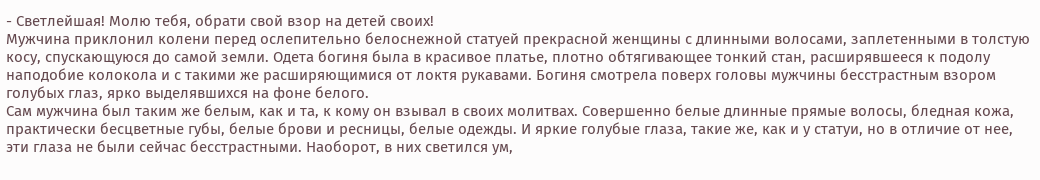- Светлейшая! Молю тебя, обрати свой взор на детей своих!
Мужчина приклонил колени перед ослепительно белоснежной статуей прекрасной женщины с длинными волосами, заплетенными в толстую косу, спускающуюся до самой земли. Одета богиня была в красивое платье, плотно обтягивающее тонкий стан, расширявшееся к подолу наподобие колокола и с такими же расширяющимися от локтя рукавами. Богиня смотрела поверх головы мужчины бесстрастным взором голубых глаз, ярко выделявшихся на фоне белого.
Сам мужчина был таким же белым, как и та, к кому он взывал в своих молитвах. Совершенно белые длинные прямые волосы, бледная кожа, практически бесцветные губы, белые брови и ресницы, белые одежды. И яркие голубые глаза, такие же, как и у статуи, но в отличие от нее, эти глаза не были сейчас бесстрастными. Наоборот, в них светился ум,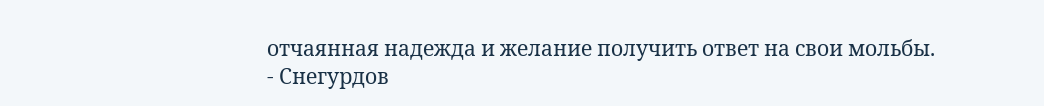отчаянная надежда и желание получить ответ на свои мольбы.
- Снегурдов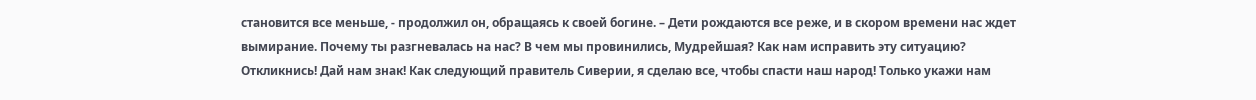становится все меньше, - продолжил он, обращаясь к своей богине. – Дети рождаются все реже, и в скором времени нас ждет вымирание. Почему ты разгневалась на нас? В чем мы провинились, Мудрейшая? Как нам исправить эту ситуацию? Откликнись! Дай нам знак! Как следующий правитель Сиверии, я сделаю все, чтобы спасти наш народ! Только укажи нам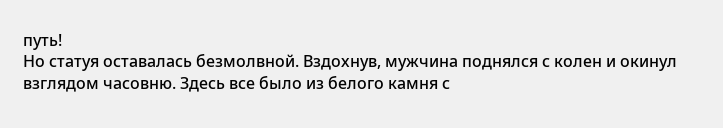путь!
Но статуя оставалась безмолвной. Вздохнув, мужчина поднялся с колен и окинул взглядом часовню. Здесь все было из белого камня с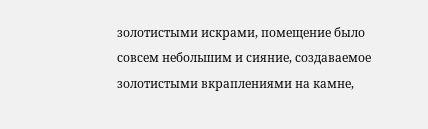золотистыми искрами, помещение было совсем небольшим и сияние, создаваемое золотистыми вкраплениями на камне,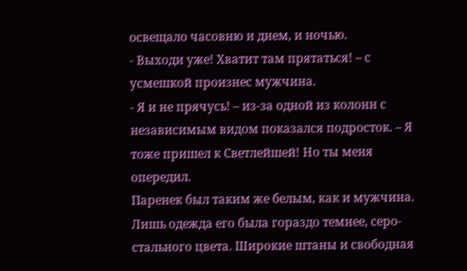освещало часовню и днем, и ночью.
- Выходи уже! Хватит там прятаться! – с усмешкой произнес мужчина.
- Я и не прячусь! – из-за одной из колонн с независимым видом показался подросток. – Я тоже пришел к Светлейшей! Но ты меня опередил.
Паренек был таким же белым, как и мужчина. Лишь одежда его была гораздо темнее, серо-стального цвета. Широкие штаны и свободная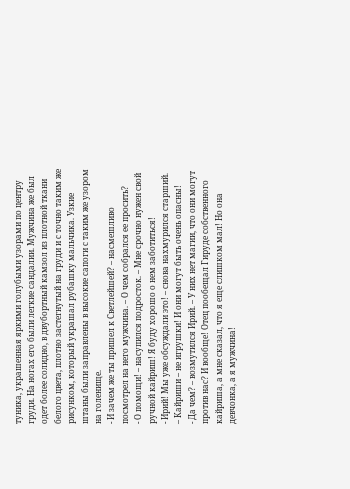туника, украшенная яркими голубыми узорами по центру груди. На ногах его были легкие сандалии. Мужчина же был одет более солидно, в двубортный камзол из плотной ткани белого цвета, плотно застегнутый на груди и с точно таким же рисунком, который украшал рубашку мальчика. Узкие штаны были заправлены в высокие сапоги с таким же узором на голенище.
- И зачем же ты пришел к Светлейшей? – насмешливо посмотрел на него мужчина. – О чем собрался ее просить?
- О помощи! – насупился подросток. – Мне срочно нужен свой ручной кайриш! Я буду хорошо о нем заботиться!
- Ирий! Мы уже обсуждали это! – снова нахмурился старший. – Кайриши – не игрушки! И они могут быть очень опасны!
- Да чем? – возмутился Ирий. – У них нет магии, что они могут против нас? И вообще! Отец пообещал Гируде собственного кайриша, а мне сказал, что я еще слишком мал! Но она девчонка, а я мужчина!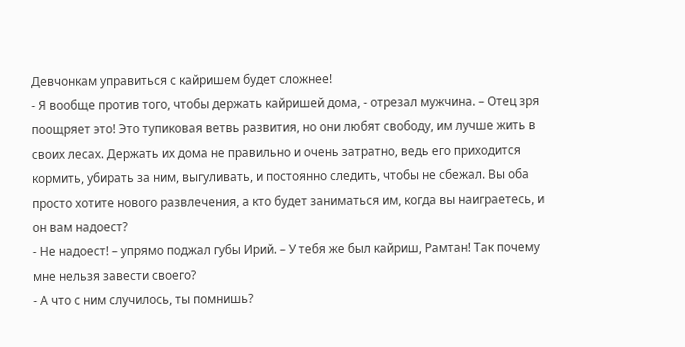Девчонкам управиться с кайришем будет сложнее!
- Я вообще против того, чтобы держать кайришей дома, - отрезал мужчина. – Отец зря поощряет это! Это тупиковая ветвь развития, но они любят свободу, им лучше жить в своих лесах. Держать их дома не правильно и очень затратно, ведь его приходится кормить, убирать за ним, выгуливать, и постоянно следить, чтобы не сбежал. Вы оба просто хотите нового развлечения, а кто будет заниматься им, когда вы наиграетесь, и он вам надоест?
- Не надоест! – упрямо поджал губы Ирий. – У тебя же был кайриш, Рамтан! Так почему мне нельзя завести своего?
- А что с ним случилось, ты помнишь?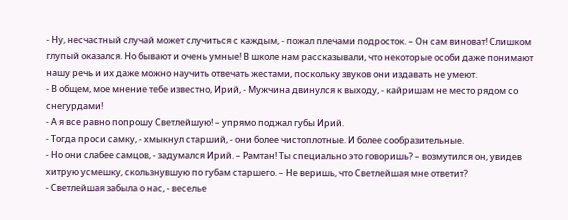- Ну, несчастный случай может случиться с каждым, - пожал плечами подросток. – Он сам виноват! Слишком глупый оказался. Но бывают и очень умные! В школе нам рассказывали, что некоторые особи даже понимают нашу речь и их даже можно научить отвечать жестами, поскольку звуков они издавать не умеют.
- В общем, мое мнение тебе известно, Ирий, - Мужчина двинулся к выходу, - кайришам не место рядом со снегурдами!
- А я все равно попрошу Светлейшую! – упрямо поджал губы Ирий.
- Тогда проси самку, - хмыкнул старший, - они более чистоплотные. И более сообразительные.
- Но они слабее самцов, - задумался Ирий. – Рамтан! Ты специально это говоришь? – возмутился он, увидев хитрую усмешку, скользнувшую по губам старшего. – Не веришь, что Светлейшая мне ответит?
- Светлейшая забыла о нас, - веселье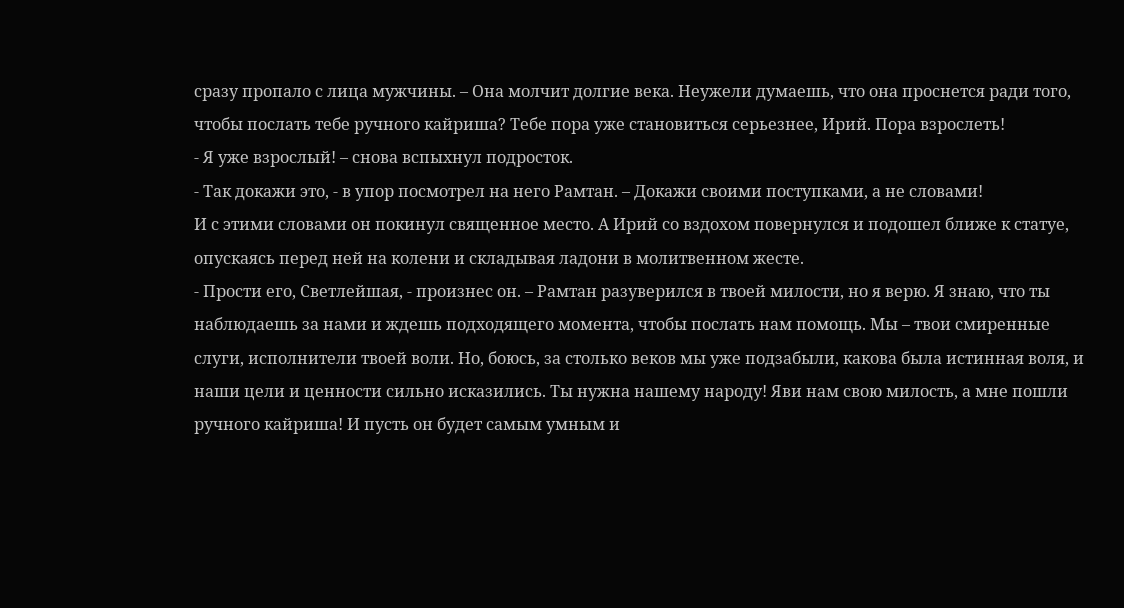сразу пропало с лица мужчины. – Она молчит долгие века. Неужели думаешь, что она проснется ради того, чтобы послать тебе ручного кайриша? Тебе пора уже становиться серьезнее, Ирий. Пора взрослеть!
- Я уже взрослый! – снова вспыхнул подросток.
- Так докажи это, - в упор посмотрел на него Рамтан. – Докажи своими поступками, а не словами!
И с этими словами он покинул священное место. А Ирий со вздохом повернулся и подошел ближе к статуе, опускаясь перед ней на колени и складывая ладони в молитвенном жесте.
- Прости его, Светлейшая, - произнес он. – Рамтан разуверился в твоей милости, но я верю. Я знаю, что ты наблюдаешь за нами и ждешь подходящего момента, чтобы послать нам помощь. Мы – твои смиренные слуги, исполнители твоей воли. Но, боюсь, за столько веков мы уже подзабыли, какова была истинная воля, и наши цели и ценности сильно исказились. Ты нужна нашему народу! Яви нам свою милость, а мне пошли ручного кайриша! И пусть он будет самым умным и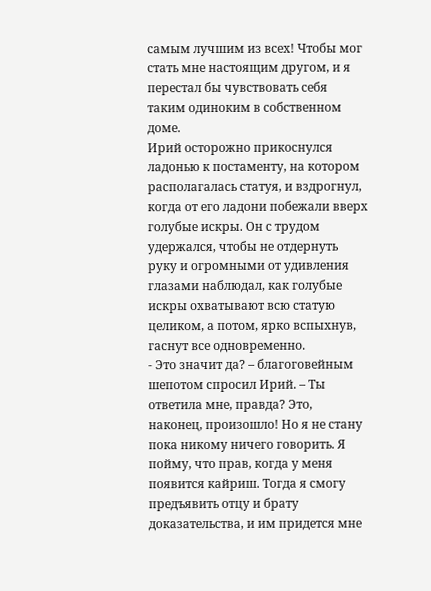самым лучшим из всех! Чтобы мог стать мне настоящим другом, и я перестал бы чувствовать себя таким одиноким в собственном доме.
Ирий осторожно прикоснулся ладонью к постаменту, на котором располагалась статуя, и вздрогнул, когда от его ладони побежали вверх голубые искры. Он с трудом удержался, чтобы не отдернуть руку и огромными от удивления глазами наблюдал, как голубые искры охватывают всю статую целиком, а потом, ярко вспыхнув, гаснут все одновременно.
- Это значит да? – благоговейным шепотом спросил Ирий. – Ты ответила мне, правда? Это, наконец, произошло! Но я не стану пока никому ничего говорить. Я пойму, что прав, когда у меня появится кайриш. Тогда я смогу предъявить отцу и брату доказательства, и им придется мне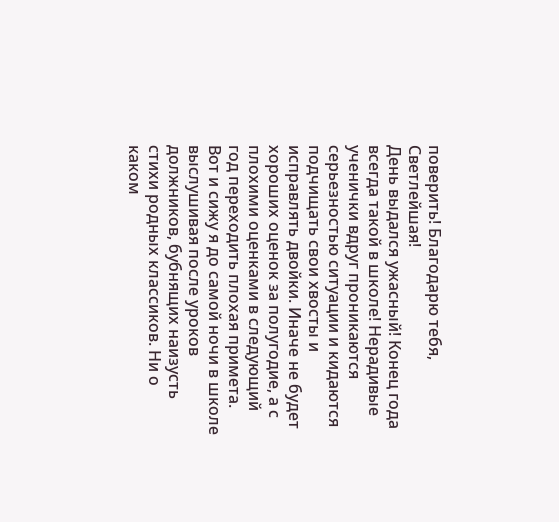поверить! Благодарю тебя, Светлейшая!
День выдался ужасный! Конец года всегда такой в школе! Нерадивые ученички вдруг проникаются серьезностью ситуации и кидаются подчищать свои хвосты и исправлять двойки. Иначе не будет хороших оценок за полугодие, а с плохими оценками в следующий год переходить плохая примета.
Вот и сижу я до самой ночи в школе выслушивая после уроков должников, бубнящих наизусть стихи родных классиков. Ни о каком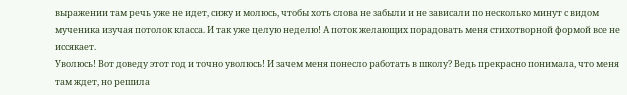выражении там речь уже не идет, сижу и молюсь, чтобы хоть слова не забыли и не зависали по несколько минут с видом мученика изучая потолок класса. И так уже целую неделю! А поток желающих порадовать меня стихотворной формой все не иссякает.
Уволюсь! Вот доведу этот год и точно уволюсь! И зачем меня понесло работать в школу? Ведь прекрасно понимала, что меня там ждет, но решила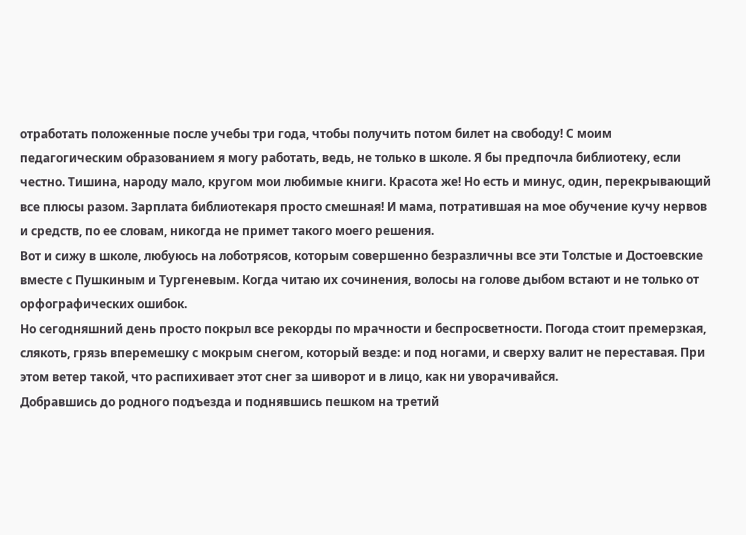отработать положенные после учебы три года, чтобы получить потом билет на свободу! С моим педагогическим образованием я могу работать, ведь, не только в школе. Я бы предпочла библиотеку, если честно. Тишина, народу мало, кругом мои любимые книги. Красота же! Но есть и минус, один, перекрывающий все плюсы разом. Зарплата библиотекаря просто смешная! И мама, потратившая на мое обучение кучу нервов и средств, по ее словам, никогда не примет такого моего решения.
Вот и сижу в школе, любуюсь на лоботрясов, которым совершенно безразличны все эти Толстые и Достоевские вместе с Пушкиным и Тургеневым. Когда читаю их сочинения, волосы на голове дыбом встают и не только от орфографических ошибок.
Но сегодняшний день просто покрыл все рекорды по мрачности и беспросветности. Погода стоит премерзкая, слякоть, грязь вперемешку с мокрым снегом, который везде: и под ногами, и сверху валит не переставая. При этом ветер такой, что распихивает этот снег за шиворот и в лицо, как ни уворачивайся.
Добравшись до родного подъезда и поднявшись пешком на третий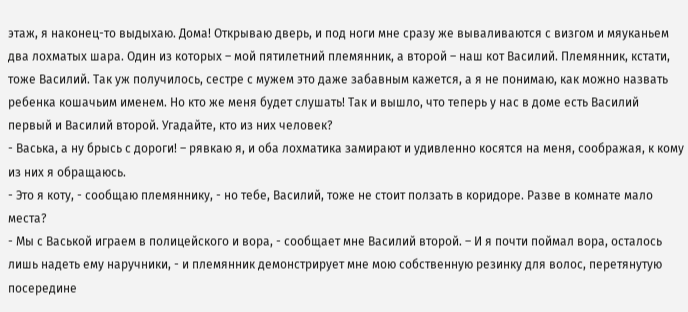этаж, я наконец-то выдыхаю. Дома! Открываю дверь, и под ноги мне сразу же вываливаются с визгом и мяуканьем два лохматых шара. Один из которых – мой пятилетний племянник, а второй – наш кот Василий. Племянник, кстати, тоже Василий. Так уж получилось, сестре с мужем это даже забавным кажется, а я не понимаю, как можно назвать ребенка кошачьим именем. Но кто же меня будет слушать! Так и вышло, что теперь у нас в доме есть Василий первый и Василий второй. Угадайте, кто из них человек?
- Васька, а ну брысь с дороги! – рявкаю я, и оба лохматика замирают и удивленно косятся на меня, соображая, к кому из них я обращаюсь.
- Это я коту, - сообщаю племяннику, - но тебе, Василий, тоже не стоит ползать в коридоре. Разве в комнате мало места?
- Мы с Васькой играем в полицейского и вора, - сообщает мне Василий второй. – И я почти поймал вора, осталось лишь надеть ему наручники, - и племянник демонстрирует мне мою собственную резинку для волос, перетянутую посередине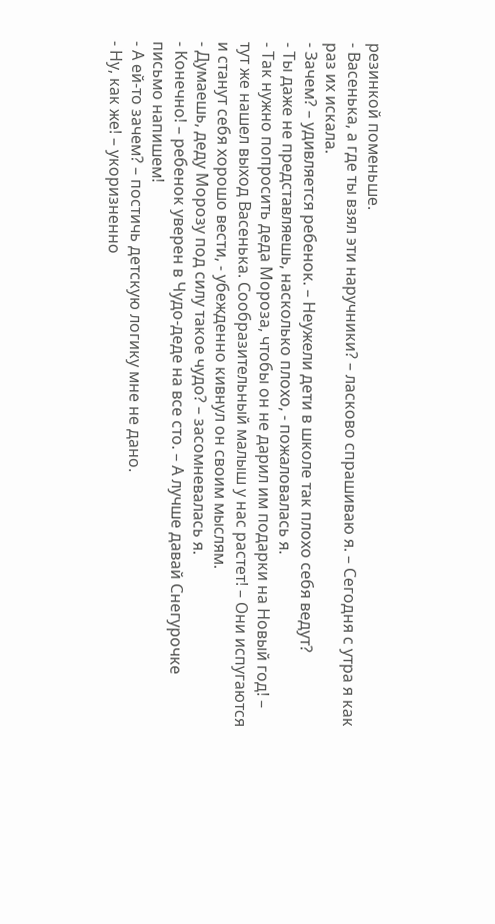резинкой поменьше.
- Васенька, а где ты взял эти наручники? – ласково спрашиваю я. – Сегодня с утра я как раз их искала.
- Зачем? – удивляется ребенок. – Неужели дети в школе так плохо себя ведут?
- Ты даже не представляешь, насколько плохо, - пожаловалась я.
- Так нужно попросить деда Мороза, чтобы он не дарил им подарки на Новый год! – тут же нашел выход Васенька. Сообразительный малыш у нас растет! – Они испугаются и станут себя хорошо вести, - убежденно кивнул он своим мыслям.
- Думаешь, деду Морозу под силу такое чудо? – засомневалась я.
- Конечно! – ребенок уверен в Чудо-деде на все сто. – А лучше давай Снегурочке письмо напишем!
- А ей-то зачем? – постичь детскую логику мне не дано.
- Ну, как же! – укоризненно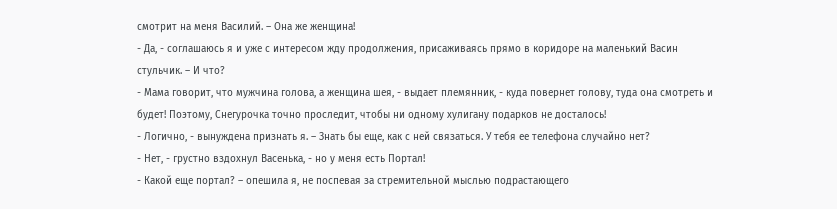смотрит на меня Василий. – Она же женщина!
- Да, - соглашаюсь я и уже с интересом жду продолжения, присаживаясь прямо в коридоре на маленький Васин стульчик. – И что?
- Мама говорит, что мужчина голова, а женщина шея, - выдает племянник, - куда повернет голову, туда она смотреть и будет! Поэтому, Снегурочка точно проследит, чтобы ни одному хулигану подарков не досталось!
- Логично, - вынуждена признать я. – Знать бы еще, как с ней связаться. У тебя ее телефона случайно нет?
- Нет, - грустно вздохнул Васенька, - но у меня есть Портал!
- Какой еще портал? – опешила я, не поспевая за стремительной мыслью подрастающего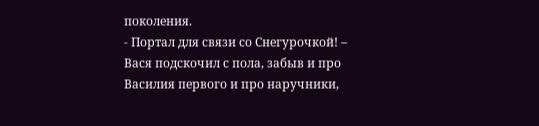поколения.
- Портал для связи со Снегурочкой! – Вася подскочил с пола, забыв и про Василия первого и про наручники,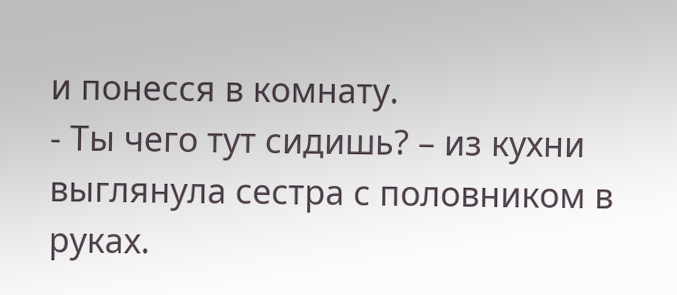и понесся в комнату.
- Ты чего тут сидишь? – из кухни выглянула сестра с половником в руках.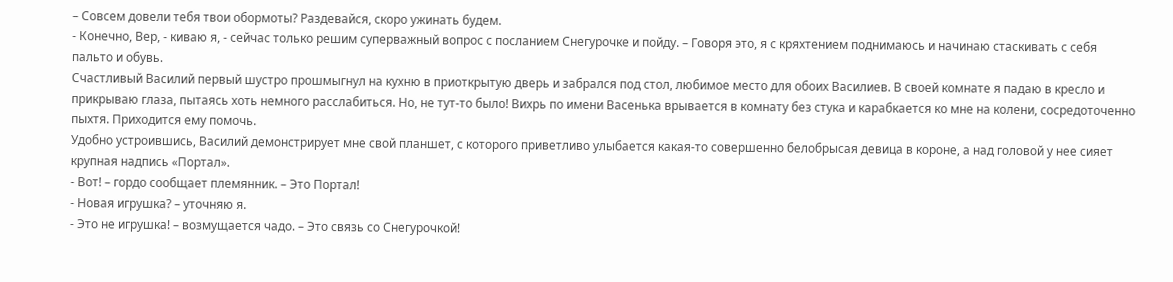– Совсем довели тебя твои обормоты? Раздевайся, скоро ужинать будем.
- Конечно, Вер, - киваю я, - сейчас только решим суперважный вопрос с посланием Снегурочке и пойду. – Говоря это, я с кряхтением поднимаюсь и начинаю стаскивать с себя пальто и обувь.
Счастливый Василий первый шустро прошмыгнул на кухню в приоткрытую дверь и забрался под стол, любимое место для обоих Василиев. В своей комнате я падаю в кресло и прикрываю глаза, пытаясь хоть немного расслабиться. Но, не тут-то было! Вихрь по имени Васенька врывается в комнату без стука и карабкается ко мне на колени, сосредоточенно пыхтя. Приходится ему помочь.
Удобно устроившись, Василий демонстрирует мне свой планшет, с которого приветливо улыбается какая-то совершенно белобрысая девица в короне, а над головой у нее сияет крупная надпись «Портал».
- Вот! – гордо сообщает племянник. – Это Портал!
- Новая игрушка? – уточняю я.
- Это не игрушка! – возмущается чадо. – Это связь со Снегурочкой!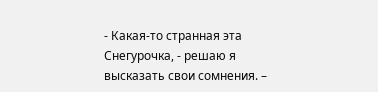- Какая-то странная эта Снегурочка, - решаю я высказать свои сомнения. –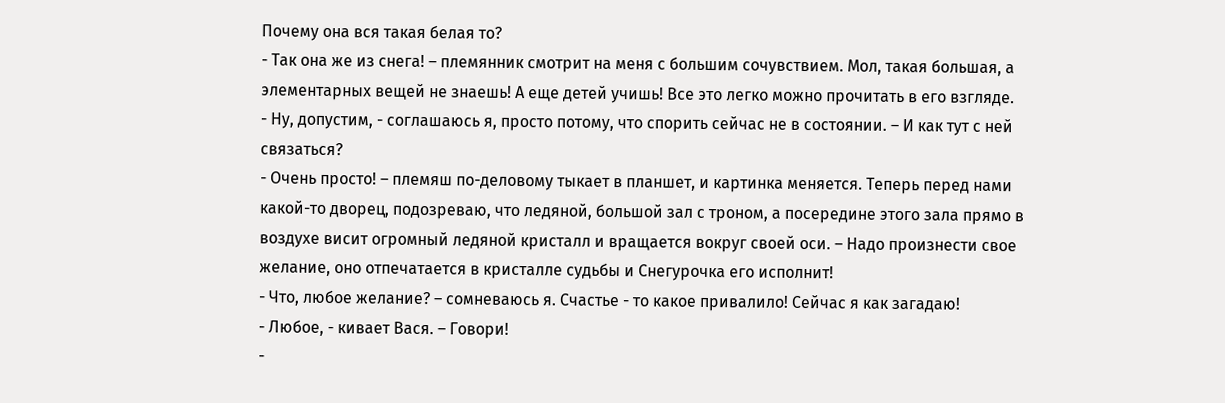Почему она вся такая белая то?
- Так она же из снега! – племянник смотрит на меня с большим сочувствием. Мол, такая большая, а элементарных вещей не знаешь! А еще детей учишь! Все это легко можно прочитать в его взгляде.
- Ну, допустим, - соглашаюсь я, просто потому, что спорить сейчас не в состоянии. – И как тут с ней связаться?
- Очень просто! – племяш по-деловому тыкает в планшет, и картинка меняется. Теперь перед нами какой-то дворец, подозреваю, что ледяной, большой зал с троном, а посередине этого зала прямо в воздухе висит огромный ледяной кристалл и вращается вокруг своей оси. – Надо произнести свое желание, оно отпечатается в кристалле судьбы и Снегурочка его исполнит!
- Что, любое желание? – сомневаюсь я. Счастье - то какое привалило! Сейчас я как загадаю!
- Любое, - кивает Вася. – Говори!
-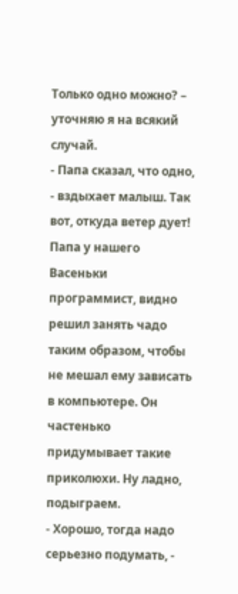Только одно можно? – уточняю я на всякий случай.
- Папа сказал, что одно, - вздыхает малыш. Так вот, откуда ветер дует! Папа у нашего Васеньки программист, видно решил занять чадо таким образом, чтобы не мешал ему зависать в компьютере. Он частенько придумывает такие приколюхи. Ну ладно, подыграем.
- Хорошо, тогда надо серьезно подумать, -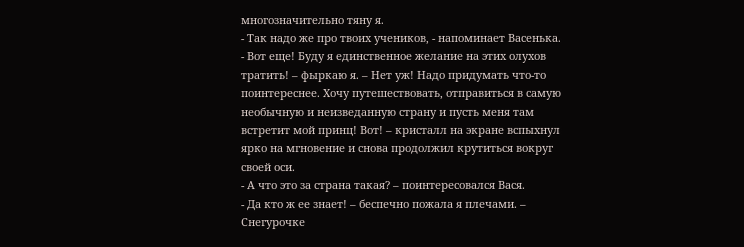многозначительно тяну я.
- Так надо же про твоих учеников, - напоминает Васенька.
- Вот еще! Буду я единственное желание на этих олухов тратить! – фыркаю я. – Нет уж! Надо придумать что-то поинтереснее. Хочу путешествовать, отправиться в самую необычную и неизведанную страну и пусть меня там встретит мой принц! Вот! – кристалл на экране вспыхнул ярко на мгновение и снова продолжил крутиться вокруг своей оси.
- А что это за страна такая? – поинтересовался Вася.
- Да кто ж ее знает! – беспечно пожала я плечами. – Снегурочке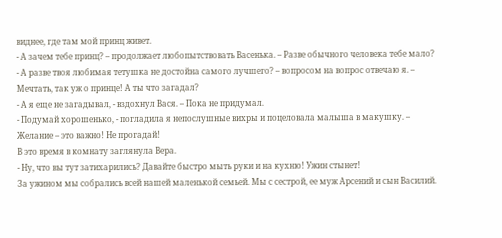виднее, где там мой принц живет.
- А зачем тебе принц? – продолжает любопытствовать Васенька. – Разве обычного человека тебе мало?
- А разве твоя любимая тетушка не достойна самого лучшего? – вопросом на вопрос отвечаю я. – Мечтать, так уж о принце! А ты что загадал?
- А я еще не загадывал, - вздохнул Вася. – Пока не придумал.
- Подумай хорошенько, - погладила я непослушные вихры и поцеловала малыша в макушку. – Желание – это важно! Не прогадай!
В это время в комнату заглянула Вера.
- Ну, что вы тут затихарились? Давайте быстро мыть руки и на кухню! Ужин стынет!
За ужином мы собрались всей нашей маленькой семьей. Мы с сестрой, ее муж Арсений и сын Василий.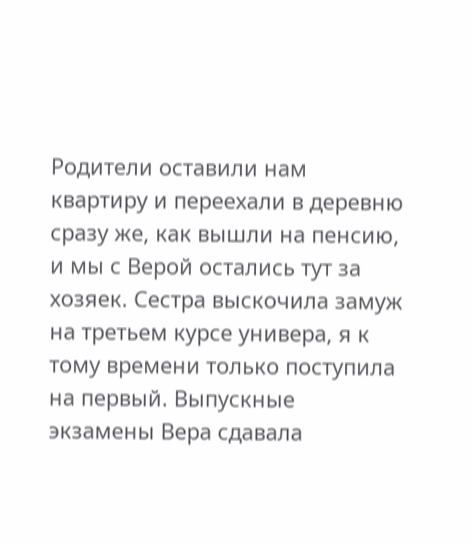Родители оставили нам квартиру и переехали в деревню сразу же, как вышли на пенсию, и мы с Верой остались тут за хозяек. Сестра выскочила замуж на третьем курсе универа, я к тому времени только поступила на первый. Выпускные экзамены Вера сдавала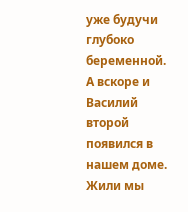уже будучи глубоко беременной. А вскоре и Василий второй появился в нашем доме. Жили мы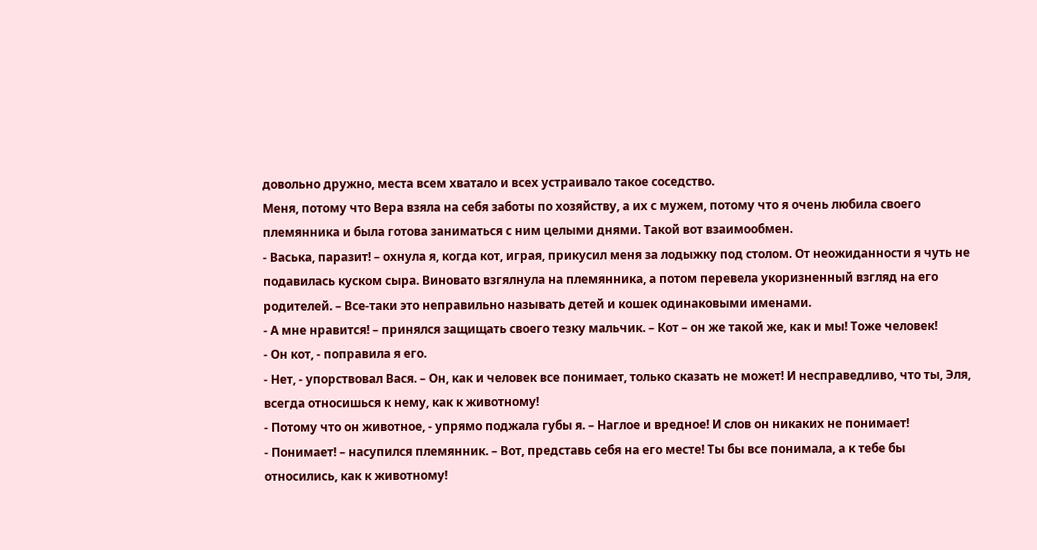довольно дружно, места всем хватало и всех устраивало такое соседство.
Меня, потому что Вера взяла на себя заботы по хозяйству, а их с мужем, потому что я очень любила своего племянника и была готова заниматься с ним целыми днями. Такой вот взаимообмен.
- Васька, паразит! – охнула я, когда кот, играя, прикусил меня за лодыжку под столом. От неожиданности я чуть не подавилась куском сыра. Виновато взгялнула на племянника, а потом перевела укоризненный взгляд на его родителей. – Все-таки это неправильно называть детей и кошек одинаковыми именами.
- А мне нравится! – принялся защищать своего тезку мальчик. – Кот – он же такой же, как и мы! Тоже человек!
- Он кот, - поправила я его.
- Нет, - упорствовал Вася. – Он, как и человек все понимает, только сказать не может! И несправедливо, что ты, Эля, всегда относишься к нему, как к животному!
- Потому что он животное, - упрямо поджала губы я. – Наглое и вредное! И слов он никаких не понимает!
- Понимает! – насупился племянник. – Вот, представь себя на его месте! Ты бы все понимала, а к тебе бы относились, как к животному!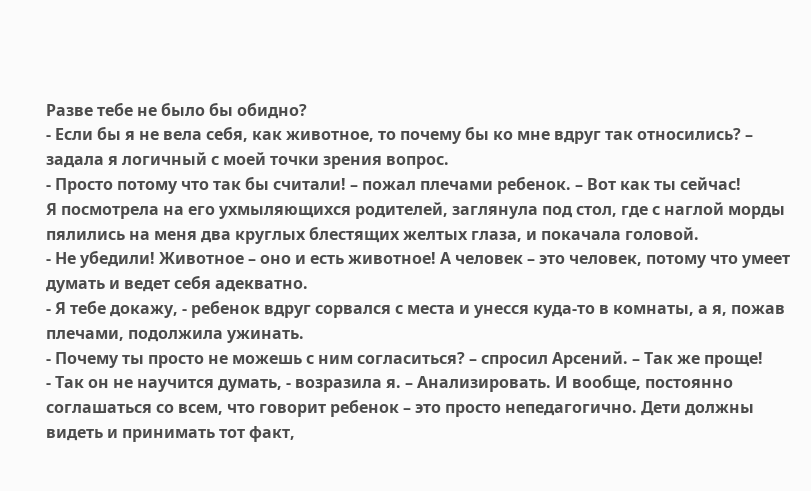Разве тебе не было бы обидно?
- Если бы я не вела себя, как животное, то почему бы ко мне вдруг так относились? – задала я логичный с моей точки зрения вопрос.
- Просто потому что так бы считали! – пожал плечами ребенок. – Вот как ты сейчас!
Я посмотрела на его ухмыляющихся родителей, заглянула под стол, где с наглой морды пялились на меня два круглых блестящих желтых глаза, и покачала головой.
- Не убедили! Животное – оно и есть животное! А человек – это человек, потому что умеет думать и ведет себя адекватно.
- Я тебе докажу, - ребенок вдруг сорвался с места и унесся куда-то в комнаты, а я, пожав плечами, подолжила ужинать.
- Почему ты просто не можешь с ним согласиться? – спросил Арсений. – Так же проще!
- Так он не научится думать, - возразила я. – Анализировать. И вообще, постоянно соглашаться со всем, что говорит ребенок – это просто непедагогично. Дети должны видеть и принимать тот факт,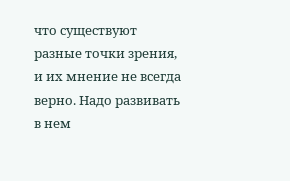что существуют разные точки зрения, и их мнение не всегда верно. Надо развивать в нем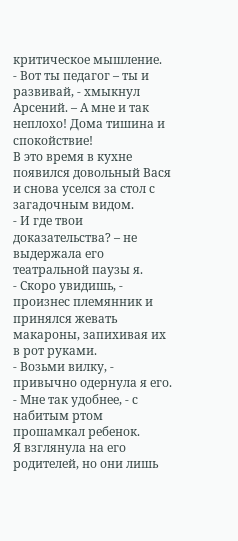критическое мышление.
- Вот ты педагог – ты и развивай, - хмыкнул Арсений. – А мне и так неплохо! Дома тишина и спокойствие!
В это время в кухне появился довольный Вася и снова уселся за стол с загадочным видом.
- И где твои доказательства? – не выдержала его театральной паузы я.
- Скоро увидишь, - произнес племянник и принялся жевать макароны, запихивая их в рот руками.
- Возьми вилку, - привычно одернула я его.
- Мне так удобнее, - с набитым ртом прошамкал ребенок.
Я взглянула на его родителей, но они лишь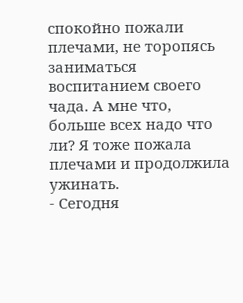спокойно пожали плечами, не торопясь заниматься воспитанием своего чада. А мне что, больше всех надо что ли? Я тоже пожала плечами и продолжила ужинать.
- Сегодня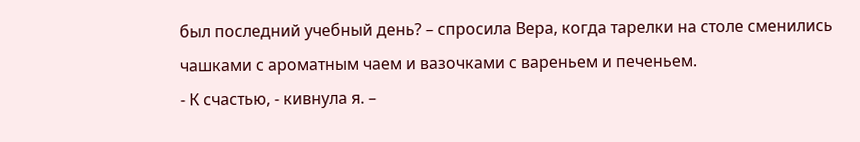был последний учебный день? – спросила Вера, когда тарелки на столе сменились чашками с ароматным чаем и вазочками с вареньем и печеньем.
- К счастью, - кивнула я. –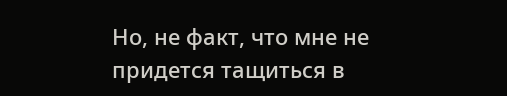Но, не факт, что мне не придется тащиться в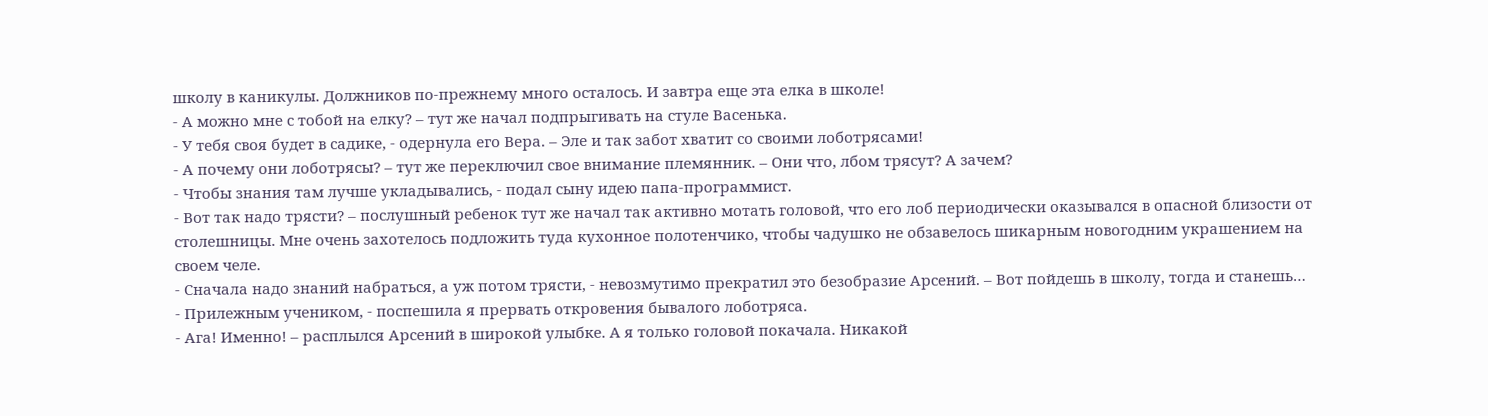школу в каникулы. Должников по-прежнему много осталось. И завтра еще эта елка в школе!
- А можно мне с тобой на елку? – тут же начал подпрыгивать на стуле Васенька.
- У тебя своя будет в садике, - одернула его Вера. – Эле и так забот хватит со своими лоботрясами!
- А почему они лоботрясы? – тут же переключил свое внимание племянник. – Они что, лбом трясут? А зачем?
- Чтобы знания там лучше укладывались, - подал сыну идею папа-программист.
- Вот так надо трясти? – послушный ребенок тут же начал так активно мотать головой, что его лоб периодически оказывался в опасной близости от столешницы. Мне очень захотелось подложить туда кухонное полотенчико, чтобы чадушко не обзавелось шикарным новогодним украшением на своем челе.
- Сначала надо знаний набраться, а уж потом трясти, - невозмутимо прекратил это безобразие Арсений. – Вот пойдешь в школу, тогда и станешь…
- Прилежным учеником, - поспешила я прервать откровения бывалого лоботряса.
- Ага! Именно! – расплылся Арсений в широкой улыбке. А я только головой покачала. Никакой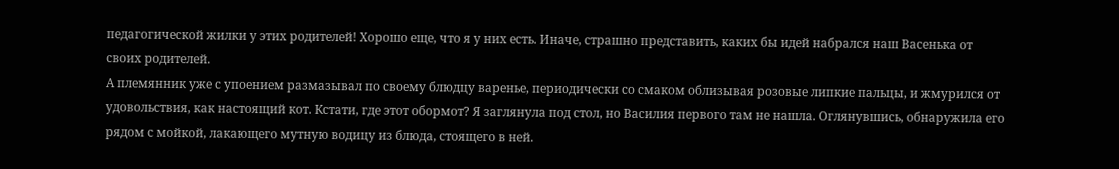педагогической жилки у этих родителей! Хорошо еще, что я у них есть. Иначе, страшно представить, каких бы идей набрался наш Васенька от своих родителей.
А племянник уже с упоением размазывал по своему блюдцу варенье, периодически со смаком облизывая розовые липкие пальцы, и жмурился от удовольствия, как настоящий кот. Кстати, где этот обормот? Я заглянула под стол, но Василия первого там не нашла. Оглянувшись, обнаружила его рядом с мойкой, лакающего мутную водицу из блюда, стоящего в ней.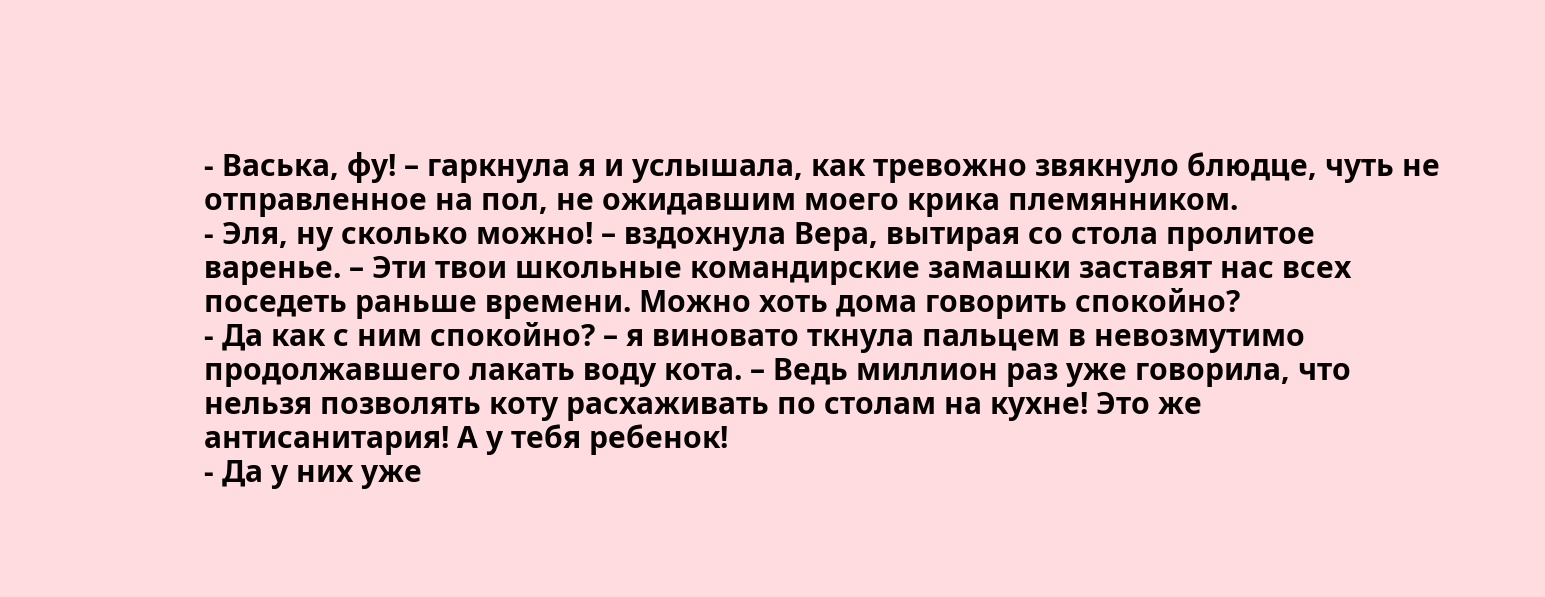- Васька, фу! – гаркнула я и услышала, как тревожно звякнуло блюдце, чуть не отправленное на пол, не ожидавшим моего крика племянником.
- Эля, ну сколько можно! – вздохнула Вера, вытирая со стола пролитое варенье. – Эти твои школьные командирские замашки заставят нас всех поседеть раньше времени. Можно хоть дома говорить спокойно?
- Да как с ним спокойно? – я виновато ткнула пальцем в невозмутимо продолжавшего лакать воду кота. – Ведь миллион раз уже говорила, что нельзя позволять коту расхаживать по столам на кухне! Это же антисанитария! А у тебя ребенок!
- Да у них уже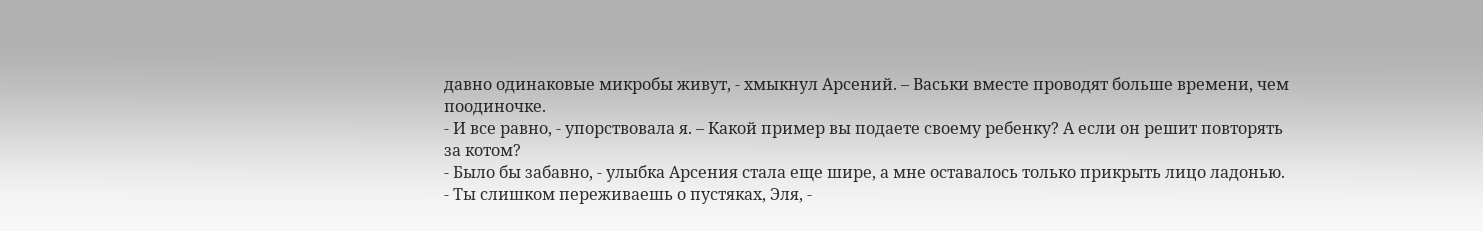давно одинаковые микробы живут, - хмыкнул Арсений. – Васьки вместе проводят больше времени, чем поодиночке.
- И все равно, - упорствовала я. – Какой пример вы подаете своему ребенку? А если он решит повторять за котом?
- Было бы забавно, - улыбка Арсения стала еще шире, а мне оставалось только прикрыть лицо ладонью.
- Ты слишком переживаешь о пустяках, Эля, -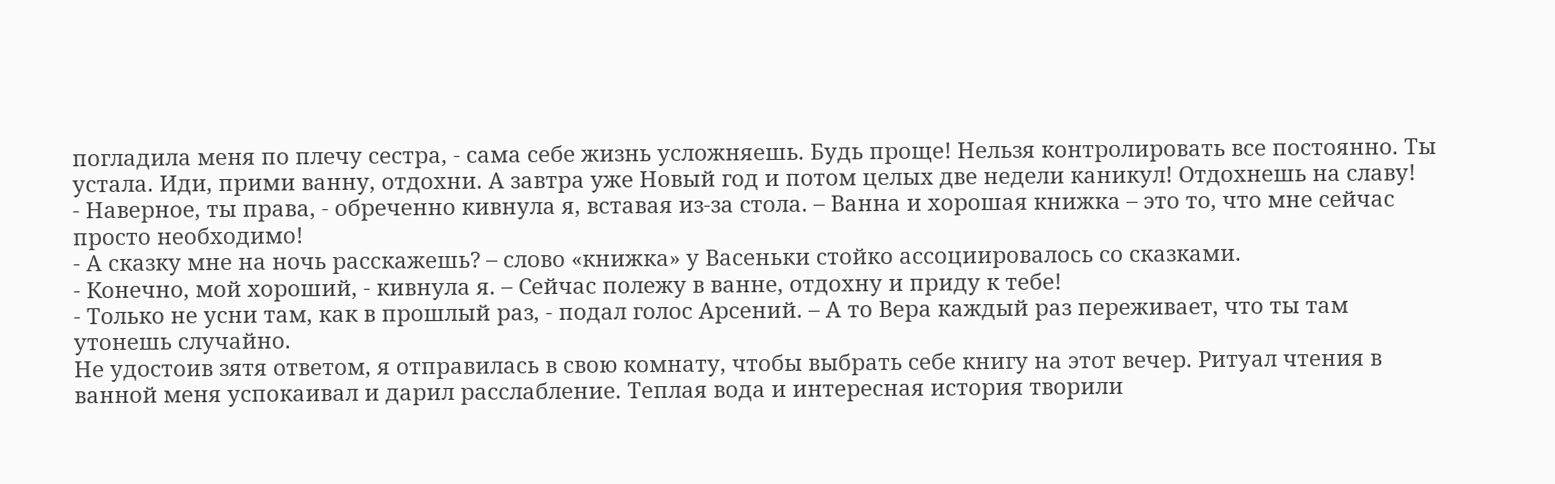погладила меня по плечу сестра, - сама себе жизнь усложняешь. Будь проще! Нельзя контролировать все постоянно. Ты устала. Иди, прими ванну, отдохни. А завтра уже Новый год и потом целых две недели каникул! Отдохнешь на славу!
- Наверное, ты права, - обреченно кивнула я, вставая из-за стола. – Ванна и хорошая книжка – это то, что мне сейчас просто необходимо!
- А сказку мне на ночь расскажешь? – слово «книжка» у Васеньки стойко ассоциировалось со сказками.
- Конечно, мой хороший, - кивнула я. – Сейчас полежу в ванне, отдохну и приду к тебе!
- Только не усни там, как в прошлый раз, - подал голос Арсений. – А то Вера каждый раз переживает, что ты там утонешь случайно.
Не удостоив зятя ответом, я отправилась в свою комнату, чтобы выбрать себе книгу на этот вечер. Ритуал чтения в ванной меня успокаивал и дарил расслабление. Теплая вода и интересная история творили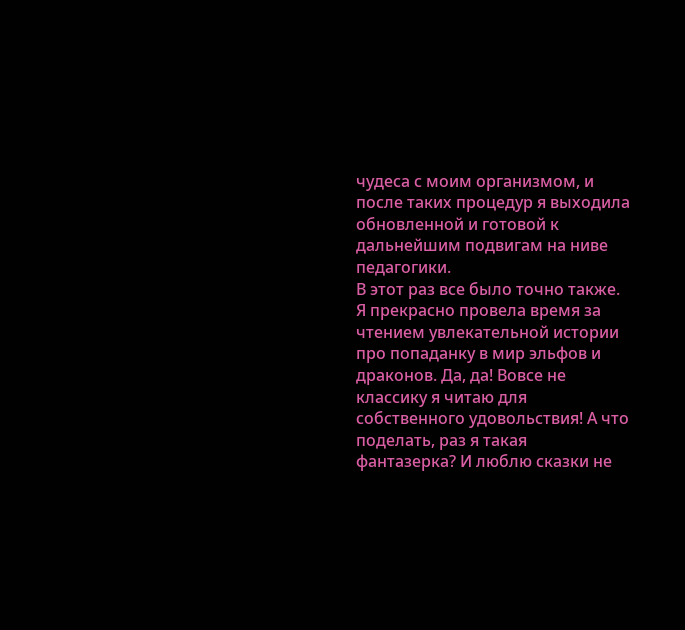чудеса с моим организмом, и после таких процедур я выходила обновленной и готовой к дальнейшим подвигам на ниве педагогики.
В этот раз все было точно также. Я прекрасно провела время за чтением увлекательной истории про попаданку в мир эльфов и драконов. Да, да! Вовсе не классику я читаю для собственного удовольствия! А что поделать, раз я такая фантазерка? И люблю сказки не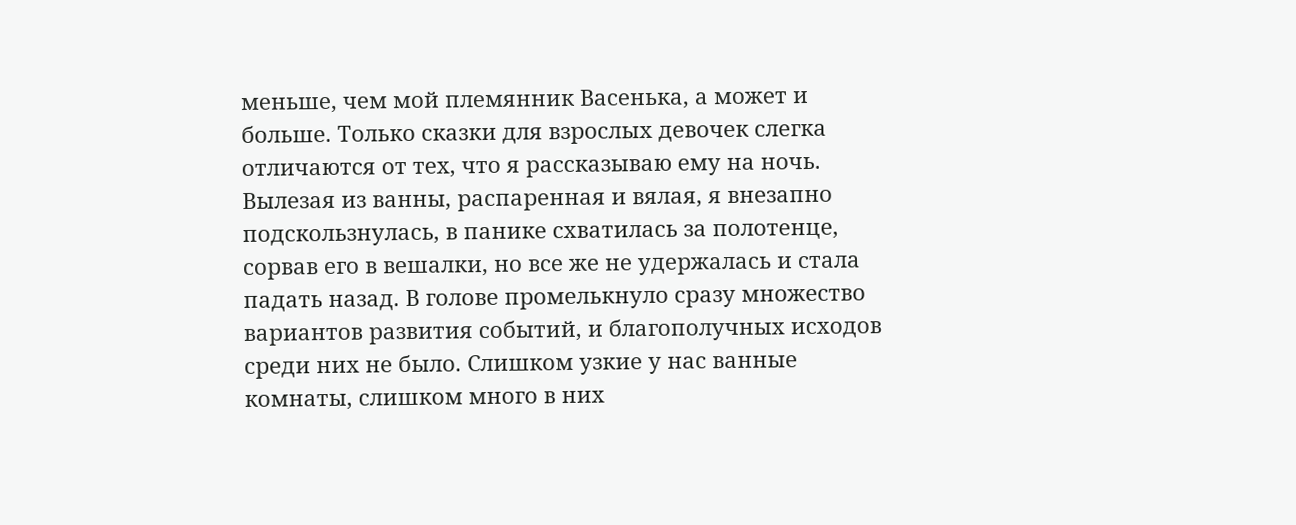меньше, чем мой племянник Васенька, а может и больше. Только сказки для взрослых девочек слегка отличаются от тех, что я рассказываю ему на ночь.
Вылезая из ванны, распаренная и вялая, я внезапно подскользнулась, в панике схватилась за полотенце, сорвав его в вешалки, но все же не удержалась и стала падать назад. В голове промелькнуло сразу множество вариантов развития событий, и благополучных исходов среди них не было. Слишком узкие у нас ванные комнаты, слишком много в них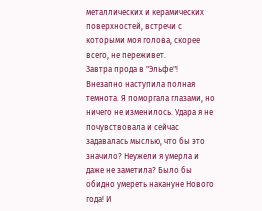металлических и керамических поверхностей, встречи с которыми моя голова, скорее всего, не переживет.
Завтра прода в "Эльфе"!
Внезапно наступила полная темнота. Я поморгала глазами, но ничего не изменилось. Удара я не почувствовала и сейчас задавалась мыслью, что бы это значило? Неужели я умерла и даже не заметила? Было бы обидно умереть накануне Нового года! И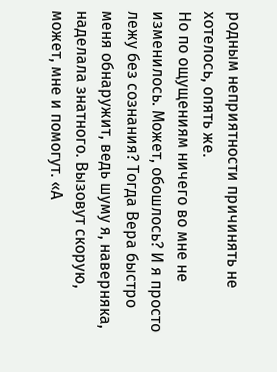родным неприятности причинять не хотелось, опять же.
Но по ощущениям ничего во мне не изменилось. Может, обошлось? И я просто лежу без сознания? Тогда Вера быстро меня обнаружит, ведь шуму я, наверняка, наделала знатного. Вызовут скорую, может, мне и помогут. «А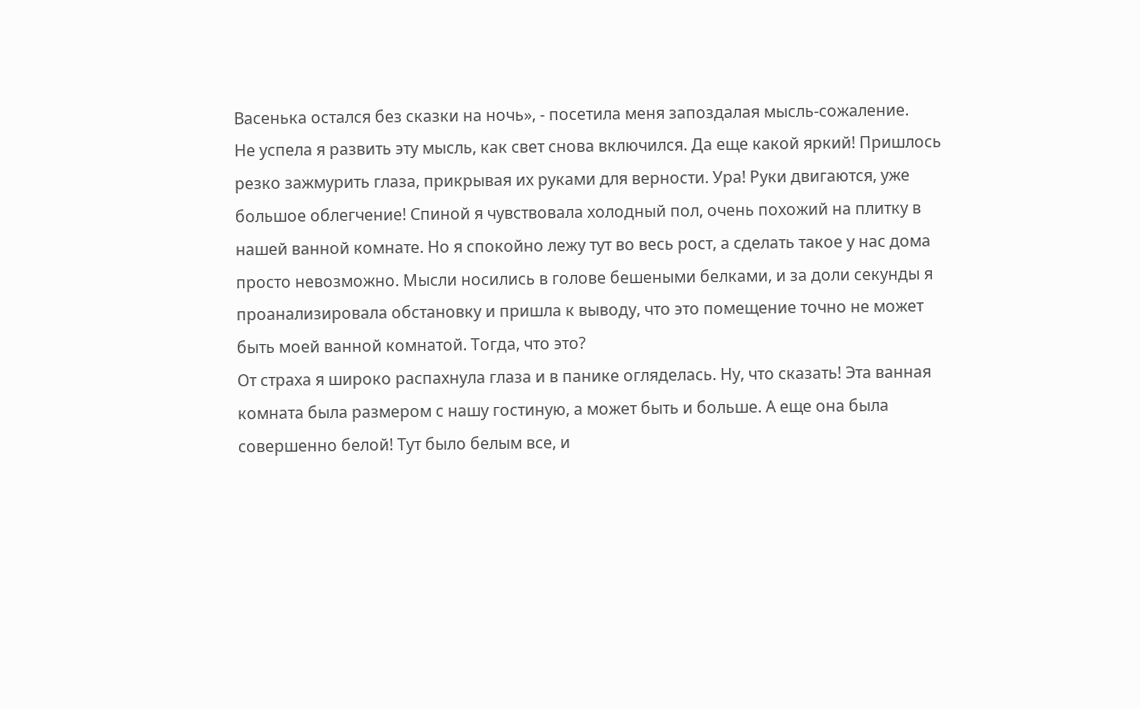Васенька остался без сказки на ночь», - посетила меня запоздалая мысль-сожаление.
Не успела я развить эту мысль, как свет снова включился. Да еще какой яркий! Пришлось резко зажмурить глаза, прикрывая их руками для верности. Ура! Руки двигаются, уже большое облегчение! Спиной я чувствовала холодный пол, очень похожий на плитку в нашей ванной комнате. Но я спокойно лежу тут во весь рост, а сделать такое у нас дома просто невозможно. Мысли носились в голове бешеными белками, и за доли секунды я проанализировала обстановку и пришла к выводу, что это помещение точно не может быть моей ванной комнатой. Тогда, что это?
От страха я широко распахнула глаза и в панике огляделась. Ну, что сказать! Эта ванная комната была размером с нашу гостиную, а может быть и больше. А еще она была совершенно белой! Тут было белым все, и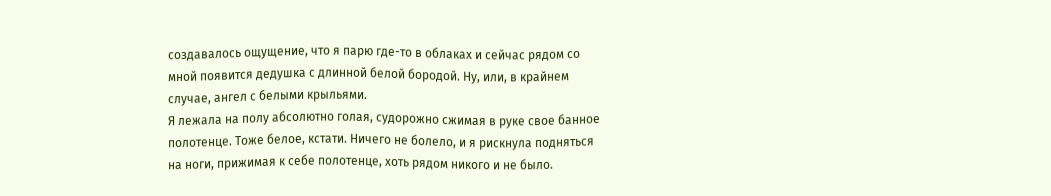создавалось ощущение, что я парю где-то в облаках и сейчас рядом со мной появится дедушка с длинной белой бородой. Ну, или, в крайнем случае, ангел с белыми крыльями.
Я лежала на полу абсолютно голая, судорожно сжимая в руке свое банное полотенце. Тоже белое, кстати. Ничего не болело, и я рискнула подняться на ноги, прижимая к себе полотенце, хоть рядом никого и не было.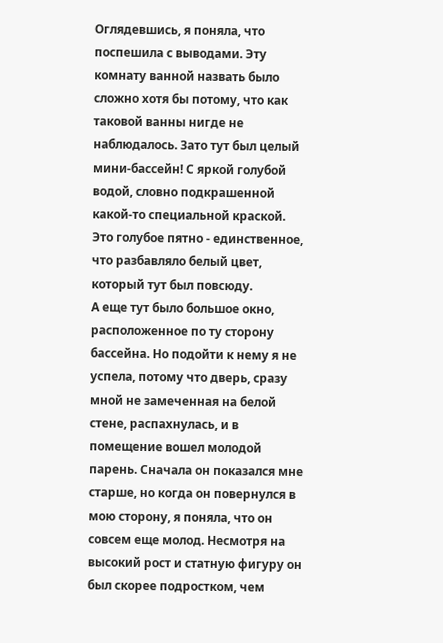Оглядевшись, я поняла, что поспешила с выводами. Эту комнату ванной назвать было сложно хотя бы потому, что как таковой ванны нигде не наблюдалось. Зато тут был целый мини-бассейн! С яркой голубой водой, словно подкрашенной какой-то специальной краской. Это голубое пятно - единственное, что разбавляло белый цвет, который тут был повсюду.
А еще тут было большое окно, расположенное по ту сторону бассейна. Но подойти к нему я не успела, потому что дверь, сразу мной не замеченная на белой стене, распахнулась, и в помещение вошел молодой парень. Сначала он показался мне старше, но когда он повернулся в мою сторону, я поняла, что он совсем еще молод. Несмотря на высокий рост и статную фигуру он был скорее подростком, чем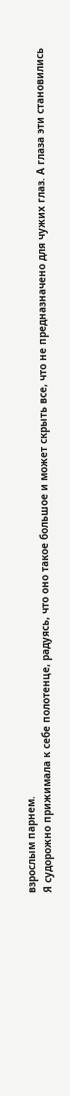взрослым парнем.
Я судорожно прижимала к себе полотенце, радуясь, что оно такое большое и может скрыть все, что не предназначено для чужих глаз. А глаза эти становились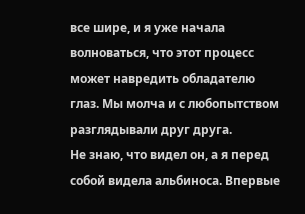все шире, и я уже начала волноваться, что этот процесс может навредить обладателю глаз. Мы молча и с любопытством разглядывали друг друга.
Не знаю, что видел он, а я перед собой видела альбиноса. Впервые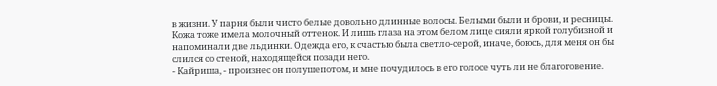в жизни. У парня были чисто белые довольно длинные волосы. Белыми были и брови, и ресницы. Кожа тоже имела молочный оттенок. И лишь глаза на этом белом лице сияли яркой голубизной и напоминали две льдинки. Одежда его, к счастью была светло-серой, иначе, боюсь, для меня он бы слился со стеной, находящейся позади него.
- Кайриша, - произнес он полушепотом, и мне почудилось в его голосе чуть ли не благоговение.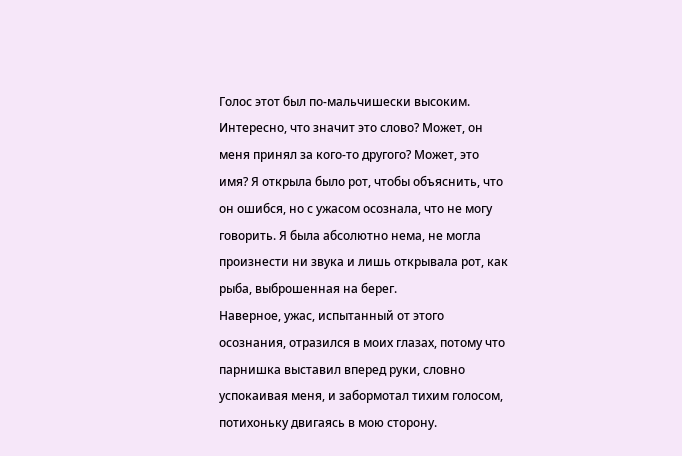Голос этот был по-мальчишески высоким.
Интересно, что значит это слово? Может, он меня принял за кого-то другого? Может, это имя? Я открыла было рот, чтобы объяснить, что он ошибся, но с ужасом осознала, что не могу говорить. Я была абсолютно нема, не могла произнести ни звука и лишь открывала рот, как рыба, выброшенная на берег.
Наверное, ужас, испытанный от этого осознания, отразился в моих глазах, потому что парнишка выставил вперед руки, словно успокаивая меня, и забормотал тихим голосом, потихоньку двигаясь в мою сторону.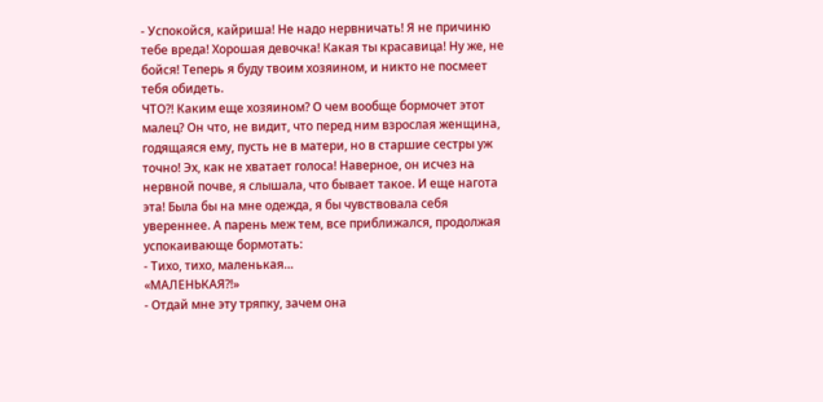- Успокойся, кайриша! Не надо нервничать! Я не причиню тебе вреда! Хорошая девочка! Какая ты красавица! Ну же, не бойся! Теперь я буду твоим хозяином, и никто не посмеет тебя обидеть.
ЧТО?! Каким еще хозяином? О чем вообще бормочет этот малец? Он что, не видит, что перед ним взрослая женщина, годящаяся ему, пусть не в матери, но в старшие сестры уж точно! Эх, как не хватает голоса! Наверное, он исчез на нервной почве, я слышала, что бывает такое. И еще нагота эта! Была бы на мне одежда, я бы чувствовала себя увереннее. А парень меж тем, все приближался, продолжая успокаивающе бормотать:
- Тихо, тихо, маленькая…
«МАЛЕНЬКАЯ?!»
- Отдай мне эту тряпку, зачем она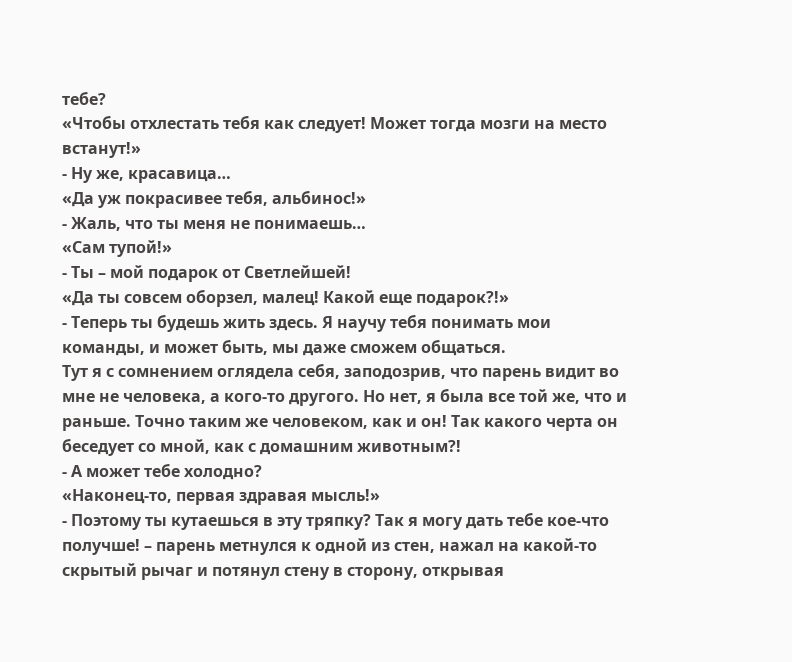тебе?
«Чтобы отхлестать тебя как следует! Может тогда мозги на место встанут!»
- Ну же, красавица…
«Да уж покрасивее тебя, альбинос!»
- Жаль, что ты меня не понимаешь…
«Сам тупой!»
- Ты – мой подарок от Светлейшей!
«Да ты совсем оборзел, малец! Какой еще подарок?!»
- Теперь ты будешь жить здесь. Я научу тебя понимать мои команды, и может быть, мы даже сможем общаться.
Тут я с сомнением оглядела себя, заподозрив, что парень видит во мне не человека, а кого-то другого. Но нет, я была все той же, что и раньше. Точно таким же человеком, как и он! Так какого черта он беседует со мной, как с домашним животным?!
- А может тебе холодно?
«Наконец-то, первая здравая мысль!»
- Поэтому ты кутаешься в эту тряпку? Так я могу дать тебе кое-что получше! – парень метнулся к одной из стен, нажал на какой-то скрытый рычаг и потянул стену в сторону, открывая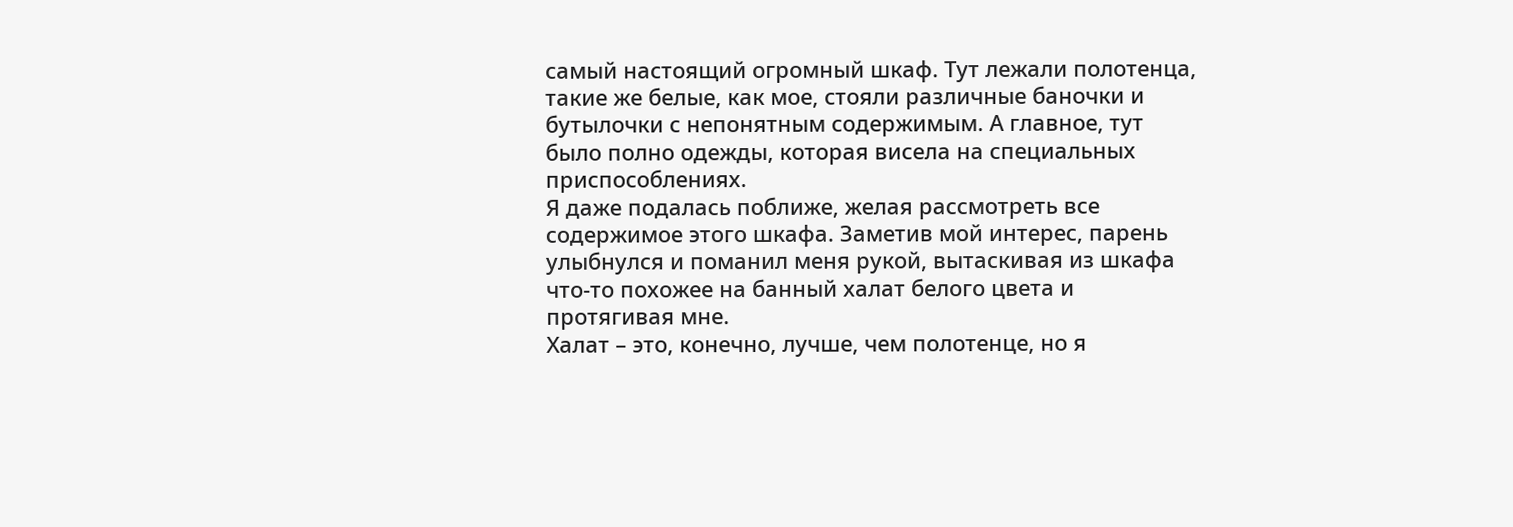самый настоящий огромный шкаф. Тут лежали полотенца, такие же белые, как мое, стояли различные баночки и бутылочки с непонятным содержимым. А главное, тут было полно одежды, которая висела на специальных приспособлениях.
Я даже подалась поближе, желая рассмотреть все содержимое этого шкафа. Заметив мой интерес, парень улыбнулся и поманил меня рукой, вытаскивая из шкафа что-то похожее на банный халат белого цвета и протягивая мне.
Халат – это, конечно, лучше, чем полотенце, но я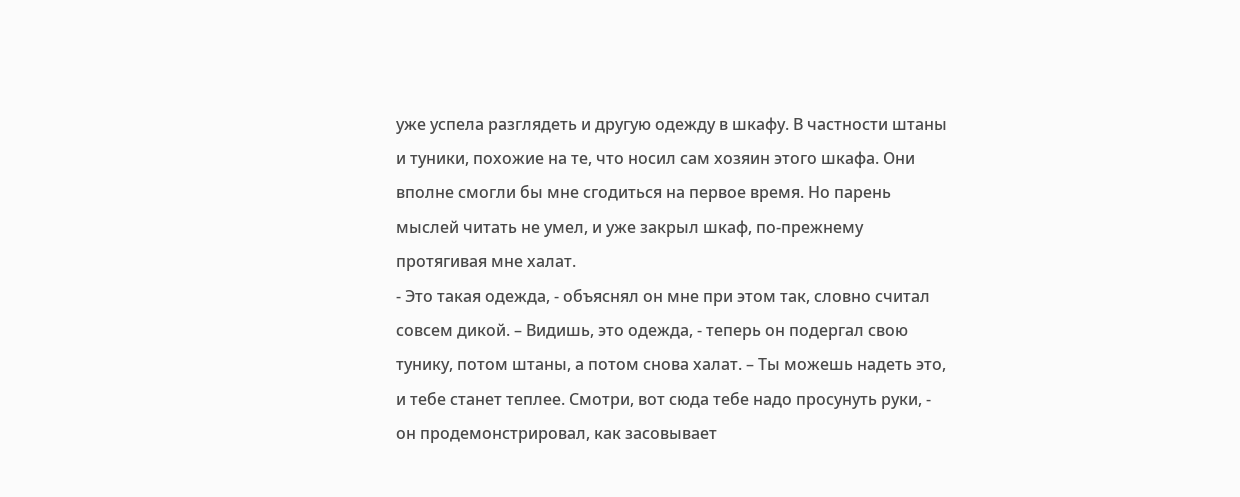уже успела разглядеть и другую одежду в шкафу. В частности штаны и туники, похожие на те, что носил сам хозяин этого шкафа. Они вполне смогли бы мне сгодиться на первое время. Но парень мыслей читать не умел, и уже закрыл шкаф, по-прежнему протягивая мне халат.
- Это такая одежда, - объяснял он мне при этом так, словно считал совсем дикой. – Видишь, это одежда, - теперь он подергал свою тунику, потом штаны, а потом снова халат. – Ты можешь надеть это, и тебе станет теплее. Смотри, вот сюда тебе надо просунуть руки, - он продемонстрировал, как засовывает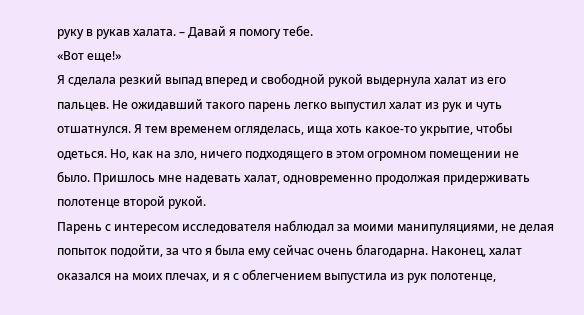руку в рукав халата. – Давай я помогу тебе.
«Вот еще!»
Я сделала резкий выпад вперед и свободной рукой выдернула халат из его пальцев. Не ожидавший такого парень легко выпустил халат из рук и чуть отшатнулся. Я тем временем огляделась, ища хоть какое-то укрытие, чтобы одеться. Но, как на зло, ничего подходящего в этом огромном помещении не было. Пришлось мне надевать халат, одновременно продолжая придерживать полотенце второй рукой.
Парень с интересом исследователя наблюдал за моими манипуляциями, не делая попыток подойти, за что я была ему сейчас очень благодарна. Наконец, халат оказался на моих плечах, и я с облегчением выпустила из рук полотенце,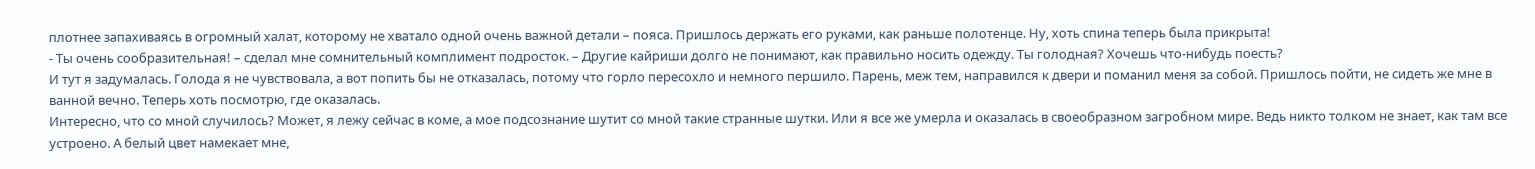плотнее запахиваясь в огромный халат, которому не хватало одной очень важной детали – пояса. Пришлось держать его руками, как раньше полотенце. Ну, хоть спина теперь была прикрыта!
- Ты очень сообразительная! – сделал мне сомнительный комплимент подросток. – Другие кайриши долго не понимают, как правильно носить одежду. Ты голодная? Хочешь что-нибудь поесть?
И тут я задумалась. Голода я не чувствовала, а вот попить бы не отказалась, потому что горло пересохло и немного першило. Парень, меж тем, направился к двери и поманил меня за собой. Пришлось пойти, не сидеть же мне в ванной вечно. Теперь хоть посмотрю, где оказалась.
Интересно, что со мной случилось? Может, я лежу сейчас в коме, а мое подсознание шутит со мной такие странные шутки. Или я все же умерла и оказалась в своеобразном загробном мире. Ведь никто толком не знает, как там все устроено. А белый цвет намекает мне,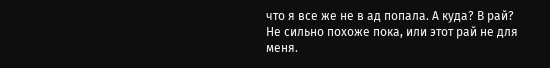что я все же не в ад попала. А куда? В рай? Не сильно похоже пока, или этот рай не для меня.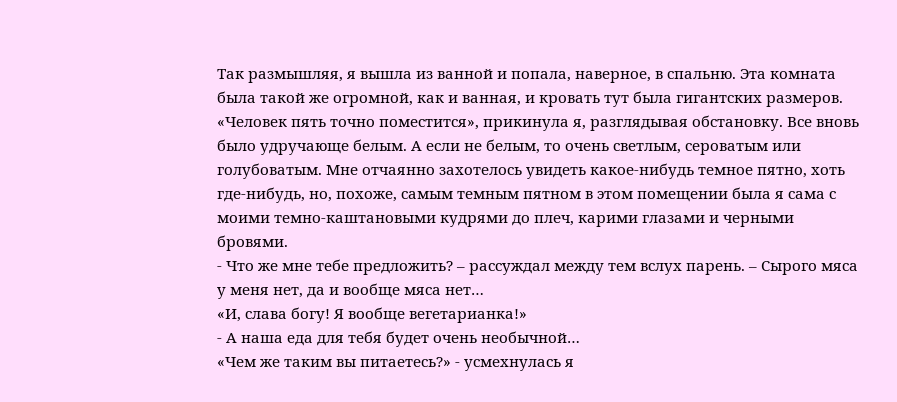Так размышляя, я вышла из ванной и попала, наверное, в спальню. Эта комната была такой же огромной, как и ванная, и кровать тут была гигантских размеров. «Человек пять точно поместится», прикинула я, разглядывая обстановку. Все вновь было удручающе белым. А если не белым, то очень светлым, сероватым или голубоватым. Мне отчаянно захотелось увидеть какое-нибудь темное пятно, хоть где-нибудь, но, похоже, самым темным пятном в этом помещении была я сама с моими темно-каштановыми кудрями до плеч, карими глазами и черными бровями.
- Что же мне тебе предложить? – рассуждал между тем вслух парень. – Сырого мяса у меня нет, да и вообще мяса нет…
«И, слава богу! Я вообще вегетарианка!»
- А наша еда для тебя будет очень необычной…
«Чем же таким вы питаетесь?» - усмехнулась я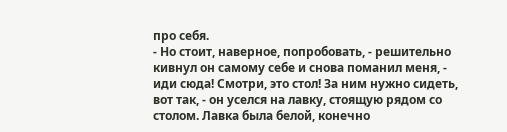про себя.
- Но стоит, наверное, попробовать, - решительно кивнул он самому себе и снова поманил меня, - иди сюда! Смотри, это стол! За ним нужно сидеть, вот так, - он уселся на лавку, стоящую рядом со столом. Лавка была белой, конечно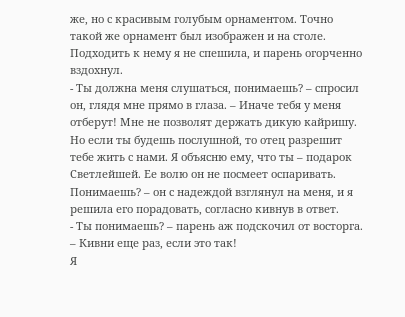же, но с красивым голубым орнаментом. Точно такой же орнамент был изображен и на столе.
Подходить к нему я не спешила, и парень огорченно вздохнул.
- Ты должна меня слушаться, понимаешь? – спросил он, глядя мне прямо в глаза. – Иначе тебя у меня отберут! Мне не позволят держать дикую кайришу. Но если ты будешь послушной, то отец разрешит тебе жить с нами. Я объясню ему, что ты – подарок Светлейшей. Ее волю он не посмеет оспаривать. Понимаешь? – он с надеждой взглянул на меня, и я решила его порадовать, согласно кивнув в ответ.
- Ты понимаешь? – парень аж подскочил от восторга. – Кивни еще раз, если это так!
Я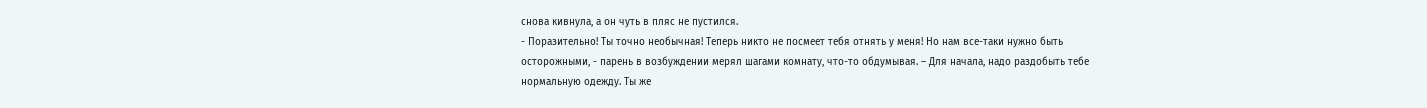снова кивнула, а он чуть в пляс не пустился.
- Поразительно! Ты точно необычная! Теперь никто не посмеет тебя отнять у меня! Но нам все-таки нужно быть осторожными, - парень в возбуждении мерял шагами комнату, что-то обдумывая. – Для начала, надо раздобыть тебе нормальную одежду. Ты же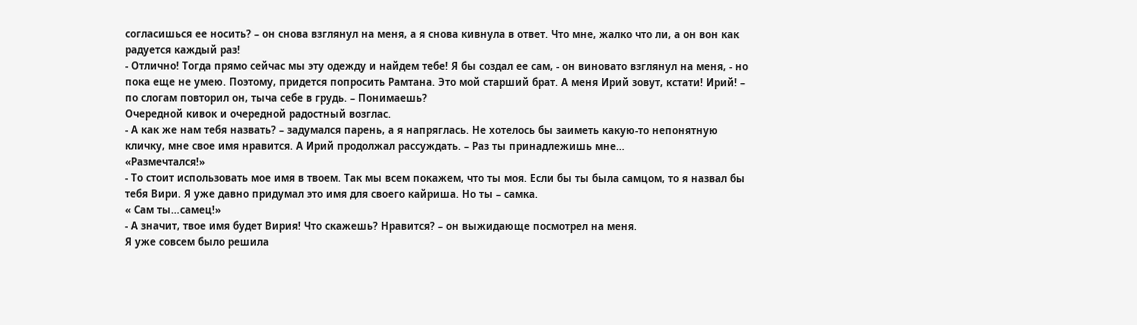согласишься ее носить? – он снова взглянул на меня, а я снова кивнула в ответ. Что мне, жалко что ли, а он вон как радуется каждый раз!
- Отлично! Тогда прямо сейчас мы эту одежду и найдем тебе! Я бы создал ее сам, - он виновато взглянул на меня, - но пока еще не умею. Поэтому, придется попросить Рамтана. Это мой старший брат. А меня Ирий зовут, кстати! Ирий! – по слогам повторил он, тыча себе в грудь. – Понимаешь?
Очередной кивок и очередной радостный возглас.
- А как же нам тебя назвать? – задумался парень, а я напряглась. Не хотелось бы заиметь какую-то непонятную кличку, мне свое имя нравится. А Ирий продолжал рассуждать. – Раз ты принадлежишь мне…
«Размечтался!»
- То стоит использовать мое имя в твоем. Так мы всем покажем, что ты моя. Если бы ты была самцом, то я назвал бы тебя Вири. Я уже давно придумал это имя для своего кайриша. Но ты – самка.
« Сам ты…самец!»
- А значит, твое имя будет Вирия! Что скажешь? Нравится? – он выжидающе посмотрел на меня.
Я уже совсем было решила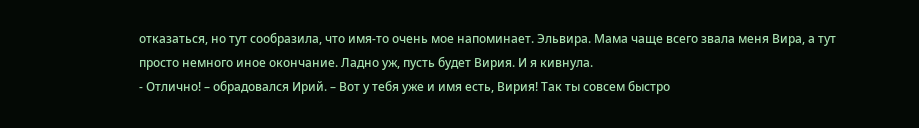отказаться, но тут сообразила, что имя-то очень мое напоминает. Эльвира. Мама чаще всего звала меня Вира, а тут просто немного иное окончание. Ладно уж, пусть будет Вирия. И я кивнула.
- Отлично! – обрадовался Ирий. – Вот у тебя уже и имя есть, Вирия! Так ты совсем быстро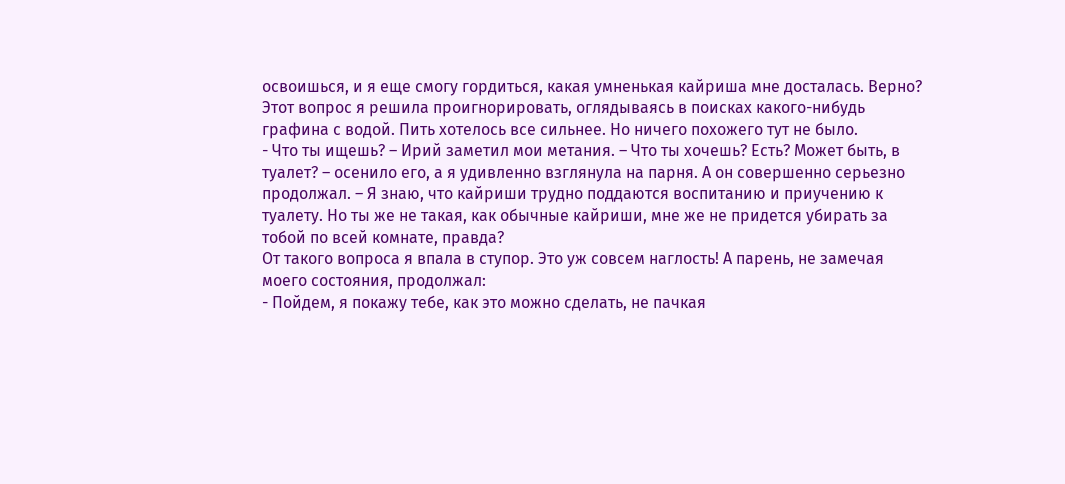освоишься, и я еще смогу гордиться, какая умненькая кайриша мне досталась. Верно?
Этот вопрос я решила проигнорировать, оглядываясь в поисках какого-нибудь графина с водой. Пить хотелось все сильнее. Но ничего похожего тут не было.
- Что ты ищешь? – Ирий заметил мои метания. – Что ты хочешь? Есть? Может быть, в туалет? – осенило его, а я удивленно взглянула на парня. А он совершенно серьезно продолжал. – Я знаю, что кайриши трудно поддаются воспитанию и приучению к туалету. Но ты же не такая, как обычные кайриши, мне же не придется убирать за тобой по всей комнате, правда?
От такого вопроса я впала в ступор. Это уж совсем наглость! А парень, не замечая моего состояния, продолжал:
- Пойдем, я покажу тебе, как это можно сделать, не пачкая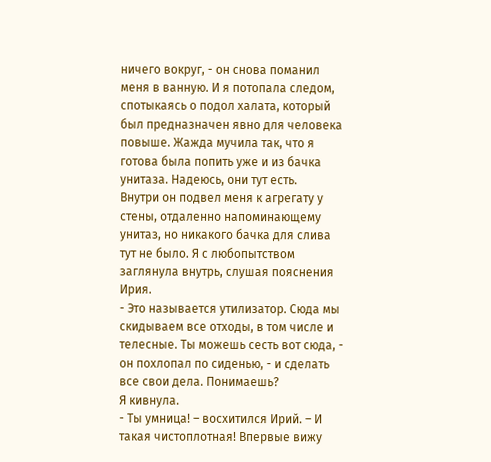ничего вокруг, - он снова поманил меня в ванную. И я потопала следом, спотыкаясь о подол халата, который был предназначен явно для человека повыше. Жажда мучила так, что я готова была попить уже и из бачка унитаза. Надеюсь, они тут есть.
Внутри он подвел меня к агрегату у стены, отдаленно напоминающему унитаз, но никакого бачка для слива тут не было. Я с любопытством заглянула внутрь, слушая пояснения Ирия.
- Это называется утилизатор. Сюда мы скидываем все отходы, в том числе и телесные. Ты можешь сесть вот сюда, - он похлопал по сиденью, - и сделать все свои дела. Понимаешь?
Я кивнула.
- Ты умница! – восхитился Ирий. – И такая чистоплотная! Впервые вижу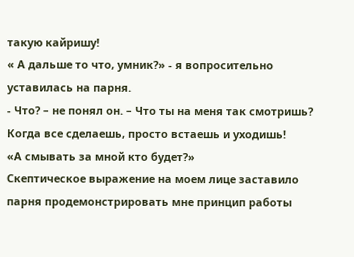такую кайришу!
« А дальше то что, умник?» - я вопросительно уставилась на парня.
- Что? – не понял он. – Что ты на меня так смотришь? Когда все сделаешь, просто встаешь и уходишь!
«А смывать за мной кто будет?»
Скептическое выражение на моем лице заставило парня продемонстрировать мне принцип работы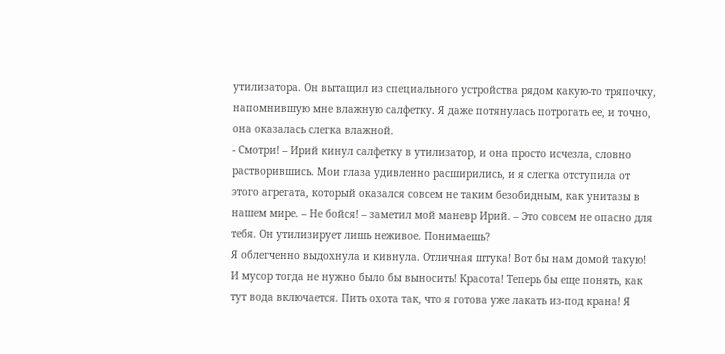утилизатора. Он вытащил из специального устройства рядом какую-то тряпочку, напомнившую мне влажную салфетку. Я даже потянулась потрогать ее, и точно, она оказалась слегка влажной.
- Смотри! – Ирий кинул салфетку в утилизатор, и она просто исчезла, словно растворившись. Мои глаза удивленно расширились, и я слегка отступила от этого агрегата, который оказался совсем не таким безобидным, как унитазы в нашем мире. – Не бойся! – заметил мой маневр Ирий. – Это совсем не опасно для тебя. Он утилизирует лишь неживое. Понимаешь?
Я облегченно выдохнула и кивнула. Отличная штука! Вот бы нам домой такую! И мусор тогда не нужно было бы выносить! Красота! Теперь бы еще понять, как тут вода включается. Пить охота так, что я готова уже лакать из-под крана! Я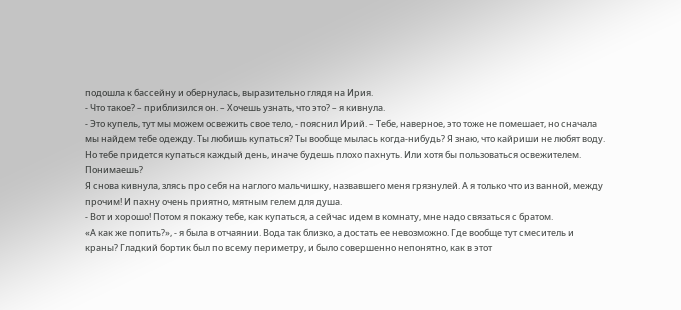подошла к бассейну и обернулась, выразительно глядя на Ирия.
- Что такое? – приблизился он. – Хочешь узнать, что это? – я кивнула.
- Это купель, тут мы можем освежить свое тело, - пояснил Ирий. – Тебе, наверное, это тоже не помешает, но сначала мы найдем тебе одежду. Ты любишь купаться? Ты вообще мылась когда-нибудь? Я знаю, что кайриши не любят воду. Но тебе придется купаться каждый день, иначе будешь плохо пахнуть. Или хотя бы пользоваться освежителем. Понимаешь?
Я снова кивнула, злясь про себя на наглого мальчишку, назвавшего меня грязнулей. А я только что из ванной, между прочим! И пахну очень приятно, мятным гелем для душа.
- Вот и хорошо! Потом я покажу тебе, как купаться, а сейчас идем в комнату, мне надо связаться с братом.
«А как же попить?», - я была в отчаянии. Вода так близко, а достать ее невозможно. Где вообще тут смеситель и краны? Гладкий бортик был по всему периметру, и было совершенно непонятно, как в этот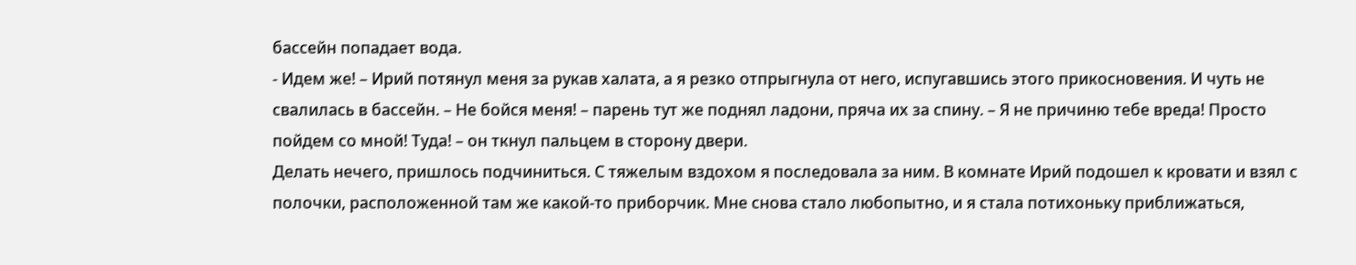бассейн попадает вода.
- Идем же! – Ирий потянул меня за рукав халата, а я резко отпрыгнула от него, испугавшись этого прикосновения. И чуть не свалилась в бассейн. – Не бойся меня! – парень тут же поднял ладони, пряча их за спину. – Я не причиню тебе вреда! Просто пойдем со мной! Туда! – он ткнул пальцем в сторону двери.
Делать нечего, пришлось подчиниться. С тяжелым вздохом я последовала за ним. В комнате Ирий подошел к кровати и взял с полочки, расположенной там же какой-то приборчик. Мне снова стало любопытно, и я стала потихоньку приближаться,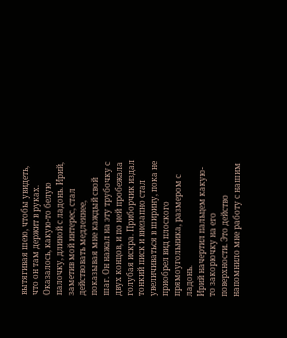вытягивая шею, чтобы увидеть, что он там держит в руках.
Оказалось, какую-то белую палочку, длиной с ладонь. Ирий, заметив мой интерес, стал действовать медленнее, показывая мне каждый свой шаг. Он нажал на эту трубочку с двух концов, и по ней пробежала голубая искра. Приборчик издал тонкий писк и внезапно стал увеличиваться в ширину, пока не приобрел вид плоского прямоугольника, размером с ладонь.
Ирий начертил пальцем какую-то закорючку на его поверхности. Это действо напомнило мне работу с нашим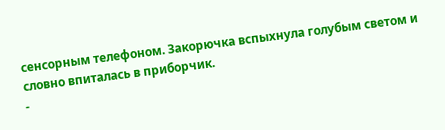сенсорным телефоном. Закорючка вспыхнула голубым светом и словно впиталась в приборчик.
-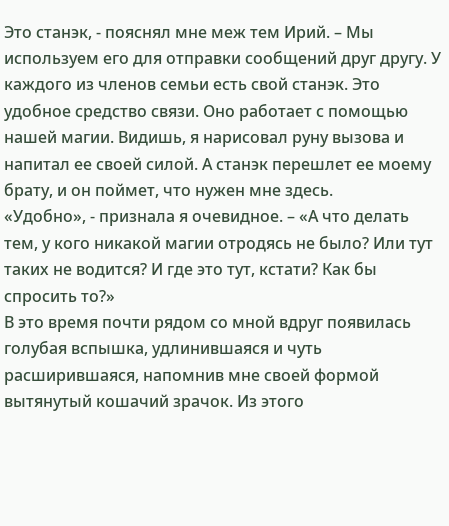Это станэк, - пояснял мне меж тем Ирий. – Мы используем его для отправки сообщений друг другу. У каждого из членов семьи есть свой станэк. Это удобное средство связи. Оно работает с помощью нашей магии. Видишь, я нарисовал руну вызова и напитал ее своей силой. А станэк перешлет ее моему брату, и он поймет, что нужен мне здесь.
«Удобно», - признала я очевидное. – «А что делать тем, у кого никакой магии отродясь не было? Или тут таких не водится? И где это тут, кстати? Как бы спросить то?»
В это время почти рядом со мной вдруг появилась голубая вспышка, удлинившаяся и чуть расширившаяся, напомнив мне своей формой вытянутый кошачий зрачок. Из этого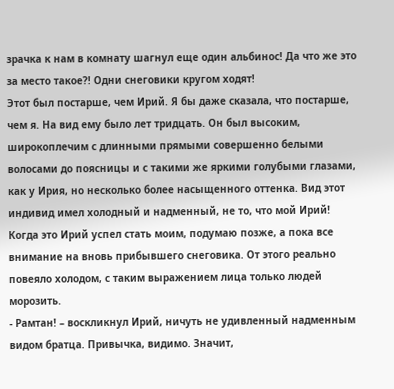зрачка к нам в комнату шагнул еще один альбинос! Да что же это за место такое?! Одни снеговики кругом ходят!
Этот был постарше, чем Ирий. Я бы даже сказала, что постарше, чем я. На вид ему было лет тридцать. Он был высоким, широкоплечим с длинными прямыми совершенно белыми волосами до поясницы и с такими же яркими голубыми глазами, как у Ирия, но несколько более насыщенного оттенка. Вид этот индивид имел холодный и надменный, не то, что мой Ирий! Когда это Ирий успел стать моим, подумаю позже, а пока все внимание на вновь прибывшего снеговика. От этого реально повеяло холодом, с таким выражением лица только людей морозить.
- Рамтан! – воскликнул Ирий, ничуть не удивленный надменным видом братца. Привычка, видимо. Значит,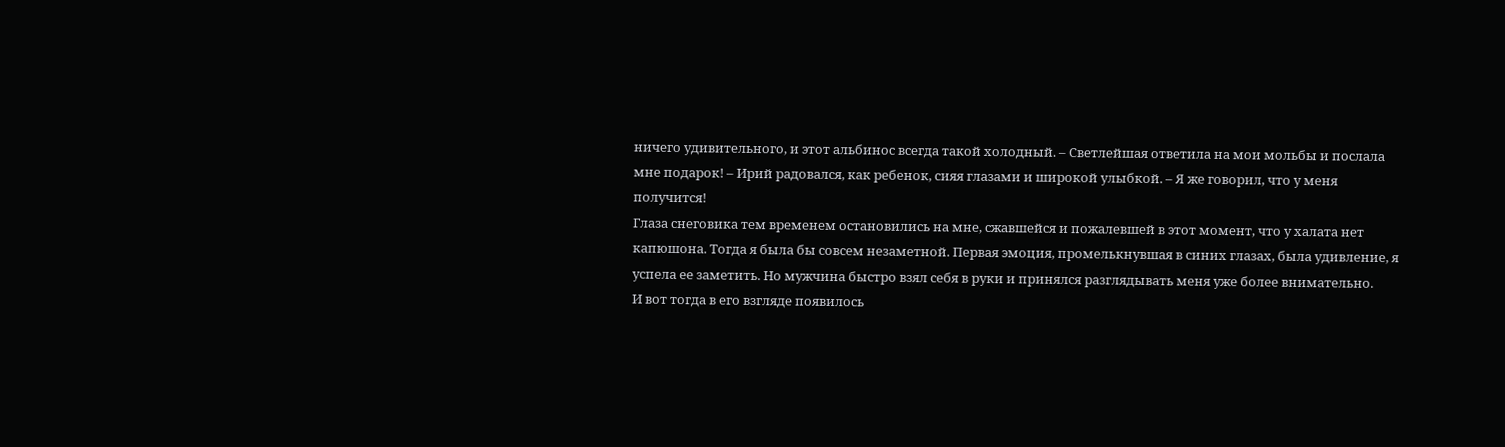ничего удивительного, и этот альбинос всегда такой холодный. – Светлейшая ответила на мои мольбы и послала мне подарок! – Ирий радовался, как ребенок, сияя глазами и широкой улыбкой. – Я же говорил, что у меня получится!
Глаза снеговика тем временем остановились на мне, сжавшейся и пожалевшей в этот момент, что у халата нет капюшона. Тогда я была бы совсем незаметной. Первая эмоция, промелькнувшая в синих глазах, была удивление, я успела ее заметить. Но мужчина быстро взял себя в руки и принялся разглядывать меня уже более внимательно.
И вот тогда в его взгляде появилось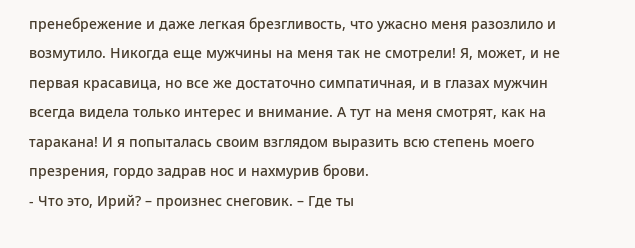пренебрежение и даже легкая брезгливость, что ужасно меня разозлило и возмутило. Никогда еще мужчины на меня так не смотрели! Я, может, и не первая красавица, но все же достаточно симпатичная, и в глазах мужчин всегда видела только интерес и внимание. А тут на меня смотрят, как на таракана! И я попыталась своим взглядом выразить всю степень моего презрения, гордо задрав нос и нахмурив брови.
- Что это, Ирий? – произнес снеговик. – Где ты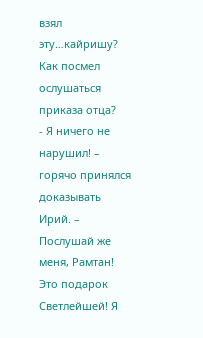взял эту…кайришу? Как посмел ослушаться приказа отца?
- Я ничего не нарушил! – горячо принялся доказывать Ирий. – Послушай же меня, Рамтан! Это подарок Светлейшей! Я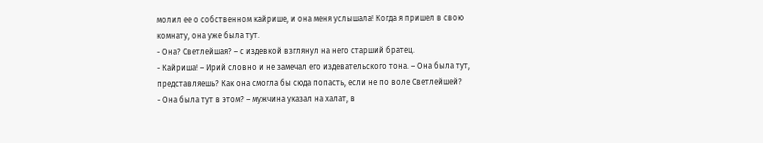молил ее о собственном кайрише, и она меня услышала! Когда я пришел в свою комнату, она уже была тут.
- Она? Светлейшая? – с издевкой взглянул на него старший братец.
- Кайриша! – Ирий словно и не замечал его издевательского тона. – Она была тут, представляешь? Как она смогла бы сюда попасть, если не по воле Светлейшей?
- Она была тут в этом? – мужчина указал на халат, в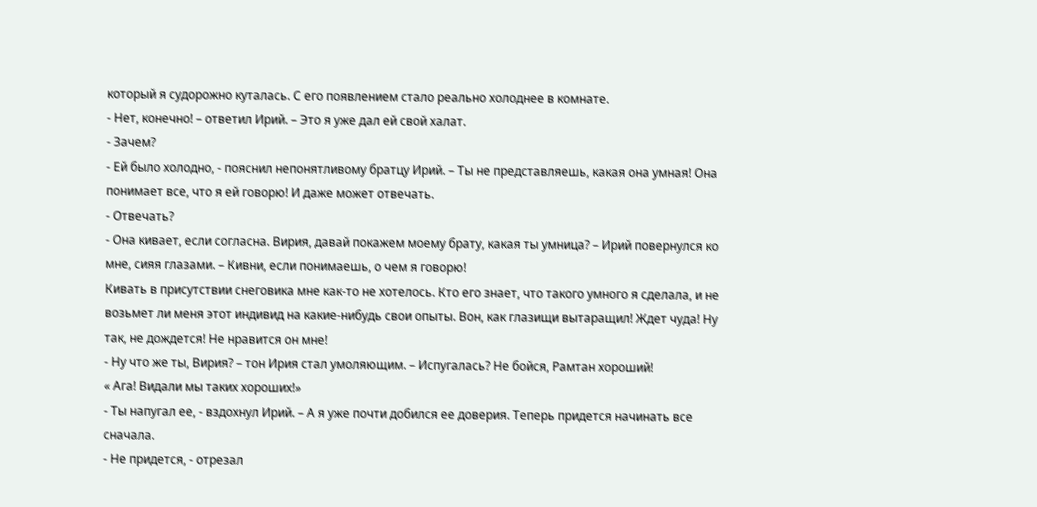который я судорожно куталась. С его появлением стало реально холоднее в комнате.
- Нет, конечно! – ответил Ирий. – Это я уже дал ей свой халат.
- Зачем?
- Ей было холодно, - пояснил непонятливому братцу Ирий. – Ты не представляешь, какая она умная! Она понимает все, что я ей говорю! И даже может отвечать.
- Отвечать?
- Она кивает, если согласна. Вирия, давай покажем моему брату, какая ты умница? – Ирий повернулся ко мне, сияя глазами. – Кивни, если понимаешь, о чем я говорю!
Кивать в присутствии снеговика мне как-то не хотелось. Кто его знает, что такого умного я сделала, и не возьмет ли меня этот индивид на какие-нибудь свои опыты. Вон, как глазищи вытаращил! Ждет чуда! Ну так, не дождется! Не нравится он мне!
- Ну что же ты, Вирия? – тон Ирия стал умоляющим. – Испугалась? Не бойся, Рамтан хороший!
« Ага! Видали мы таких хороших!»
- Ты напугал ее, - вздохнул Ирий. – А я уже почти добился ее доверия. Теперь придется начинать все сначала.
- Не придется, - отрезал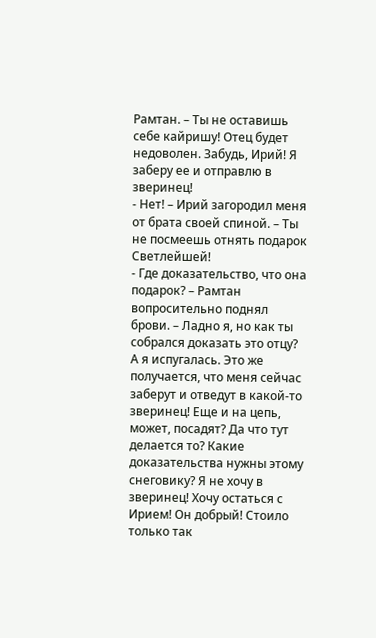Рамтан. – Ты не оставишь себе кайришу! Отец будет недоволен. Забудь, Ирий! Я заберу ее и отправлю в зверинец!
- Нет! – Ирий загородил меня от брата своей спиной. – Ты не посмеешь отнять подарок Светлейшей!
- Где доказательство, что она подарок? – Рамтан вопросительно поднял брови. – Ладно я, но как ты собрался доказать это отцу?
А я испугалась. Это же получается, что меня сейчас заберут и отведут в какой-то зверинец! Еще и на цепь, может, посадят? Да что тут делается то? Какие доказательства нужны этому снеговику? Я не хочу в зверинец! Хочу остаться с Ирием! Он добрый! Стоило только так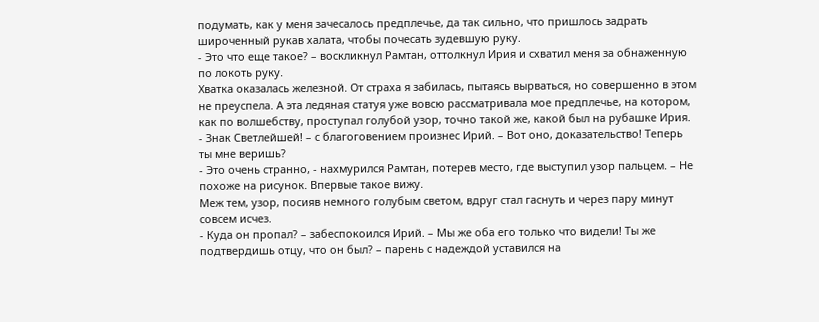подумать, как у меня зачесалось предплечье, да так сильно, что пришлось задрать широченный рукав халата, чтобы почесать зудевшую руку.
- Это что еще такое? – воскликнул Рамтан, оттолкнул Ирия и схватил меня за обнаженную по локоть руку.
Хватка оказалась железной. От страха я забилась, пытаясь вырваться, но совершенно в этом не преуспела. А эта ледяная статуя уже вовсю рассматривала мое предплечье, на котором, как по волшебству, проступал голубой узор, точно такой же, какой был на рубашке Ирия.
- Знак Светлейшей! – с благоговением произнес Ирий. – Вот оно, доказательство! Теперь ты мне веришь?
- Это очень странно, - нахмурился Рамтан, потерев место, где выступил узор пальцем. – Не похоже на рисунок. Впервые такое вижу.
Меж тем, узор, посияв немного голубым светом, вдруг стал гаснуть и через пару минут совсем исчез.
- Куда он пропал? – забеспокоился Ирий. – Мы же оба его только что видели! Ты же подтвердишь отцу, что он был? – парень с надеждой уставился на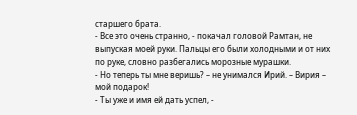старшего брата.
- Все это очень странно, - покачал головой Рамтан, не выпуская моей руки. Пальцы его были холодными и от них по руке, словно разбегались морозные мурашки.
- Но теперь ты мне веришь? – не унимался Ирий. – Вирия – мой подарок!
- Ты уже и имя ей дать успел, -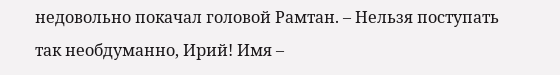недовольно покачал головой Рамтан. – Нельзя поступать так необдуманно, Ирий! Имя –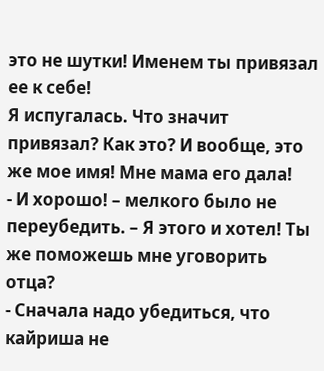это не шутки! Именем ты привязал ее к себе!
Я испугалась. Что значит привязал? Как это? И вообще, это же мое имя! Мне мама его дала!
- И хорошо! – мелкого было не переубедить. – Я этого и хотел! Ты же поможешь мне уговорить отца?
- Сначала надо убедиться, что кайриша не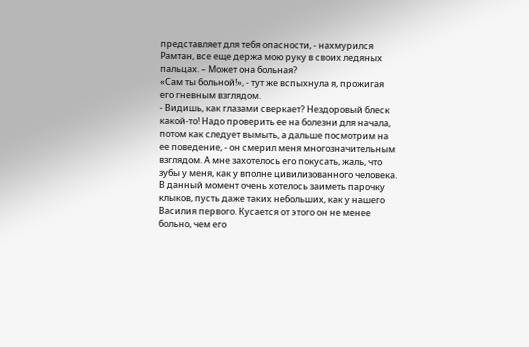представляет для тебя опасности, - нахмурился Рамтан, все еще держа мою руку в своих ледяных пальцах. – Может она больная?
«Сам ты больной!», - тут же вспыхнула я, прожигая его гневным взглядом.
- Видишь, как глазами сверкает? Нездоровый блеск какой-то! Надо проверить ее на болезни для начала, потом как следует вымыть, а дальше посмотрим на ее поведение, - он смерил меня многозначительным взглядом. А мне захотелось его покусать, жаль, что зубы у меня, как у вполне цивилизованного человека. В данный момент очень хотелось заиметь парочку клыков, пусть даже таких небольших, как у нашего Василия первого. Кусается от этого он не менее больно, чем его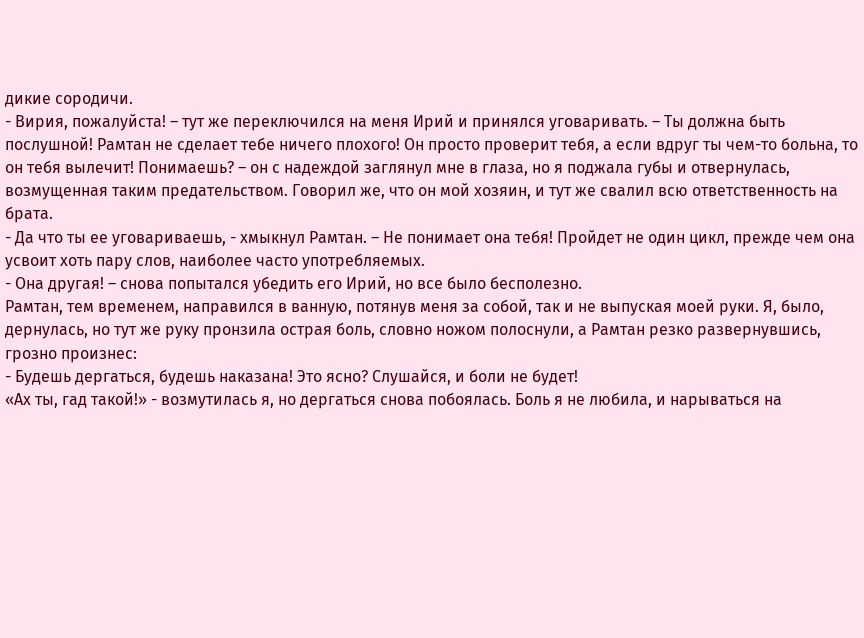дикие сородичи.
- Вирия, пожалуйста! – тут же переключился на меня Ирий и принялся уговаривать. – Ты должна быть послушной! Рамтан не сделает тебе ничего плохого! Он просто проверит тебя, а если вдруг ты чем-то больна, то он тебя вылечит! Понимаешь? – он с надеждой заглянул мне в глаза, но я поджала губы и отвернулась, возмущенная таким предательством. Говорил же, что он мой хозяин, и тут же свалил всю ответственность на брата.
- Да что ты ее уговариваешь, - хмыкнул Рамтан. – Не понимает она тебя! Пройдет не один цикл, прежде чем она усвоит хоть пару слов, наиболее часто употребляемых.
- Она другая! – снова попытался убедить его Ирий, но все было бесполезно.
Рамтан, тем временем, направился в ванную, потянув меня за собой, так и не выпуская моей руки. Я, было, дернулась, но тут же руку пронзила острая боль, словно ножом полоснули, а Рамтан резко развернувшись, грозно произнес:
- Будешь дергаться, будешь наказана! Это ясно? Слушайся, и боли не будет!
«Ах ты, гад такой!» - возмутилась я, но дергаться снова побоялась. Боль я не любила, и нарываться на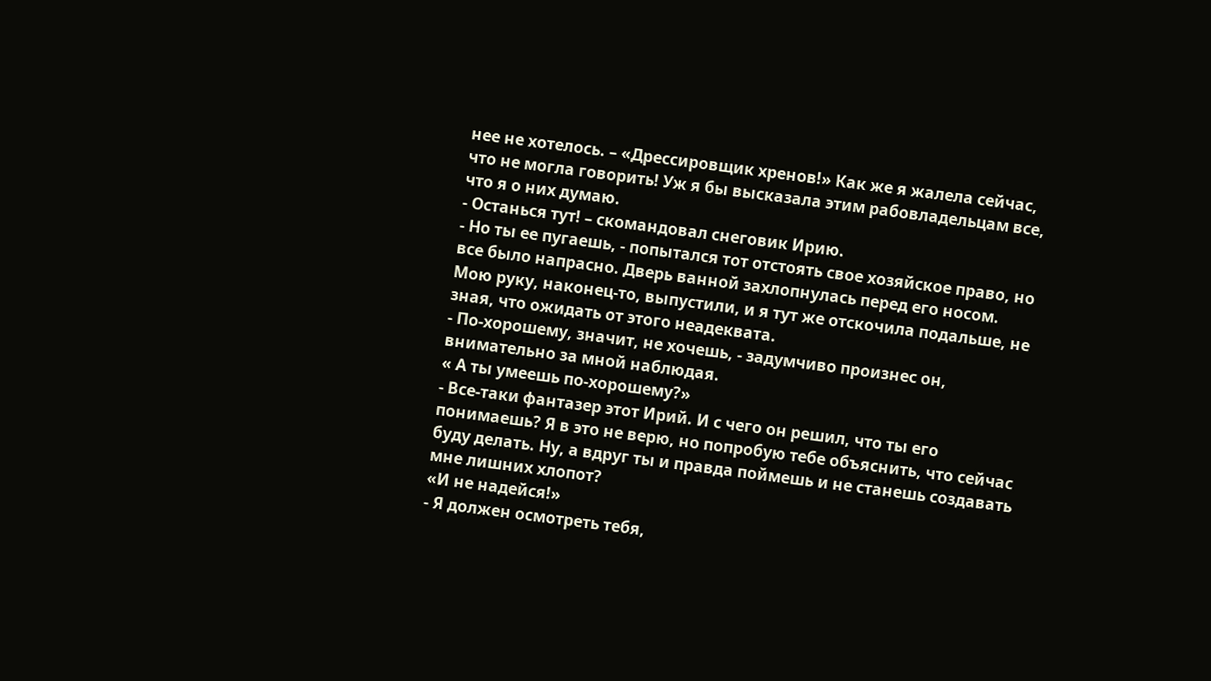нее не хотелось. – «Дрессировщик хренов!» Как же я жалела сейчас, что не могла говорить! Уж я бы высказала этим рабовладельцам все, что я о них думаю.
- Останься тут! – скомандовал снеговик Ирию.
- Но ты ее пугаешь, - попытался тот отстоять свое хозяйское право, но все было напрасно. Дверь ванной захлопнулась перед его носом.
Мою руку, наконец-то, выпустили, и я тут же отскочила подальше, не зная, что ожидать от этого неадеквата.
- По-хорошему, значит, не хочешь, - задумчиво произнес он, внимательно за мной наблюдая.
« А ты умеешь по-хорошему?»
- Все-таки фантазер этот Ирий. И с чего он решил, что ты его понимаешь? Я в это не верю, но попробую тебе объяснить, что сейчас буду делать. Ну, а вдруг ты и правда поймешь и не станешь создавать мне лишних хлопот?
«И не надейся!»
- Я должен осмотреть тебя,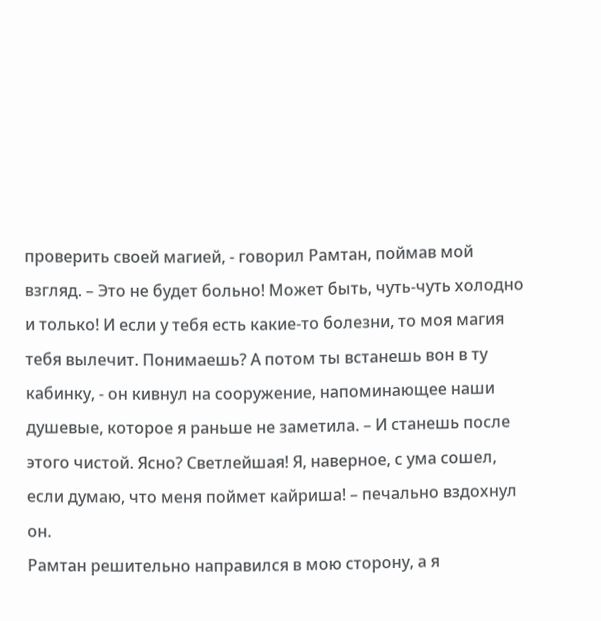проверить своей магией, - говорил Рамтан, поймав мой взгляд. – Это не будет больно! Может быть, чуть-чуть холодно и только! И если у тебя есть какие-то болезни, то моя магия тебя вылечит. Понимаешь? А потом ты встанешь вон в ту кабинку, - он кивнул на сооружение, напоминающее наши душевые, которое я раньше не заметила. – И станешь после этого чистой. Ясно? Светлейшая! Я, наверное, с ума сошел, если думаю, что меня поймет кайриша! – печально вздохнул он.
Рамтан решительно направился в мою сторону, а я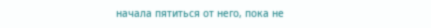начала пятиться от него, пока не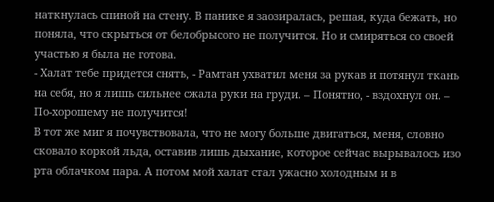наткнулась спиной на стену. В панике я заозиралась, решая, куда бежать, но поняла, что скрыться от белобрысого не получится. Но и смиряться со своей участью я была не готова.
- Халат тебе придется снять, - Рамтан ухватил меня за рукав и потянул ткань на себя, но я лишь сильнее сжала руки на груди. – Понятно, - вздохнул он. – По-хорошему не получится!
В тот же миг я почувствовала, что не могу больше двигаться, меня, словно сковало коркой льда, оставив лишь дыхание, которое сейчас вырывалось изо рта облачком пара. А потом мой халат стал ужасно холодным и в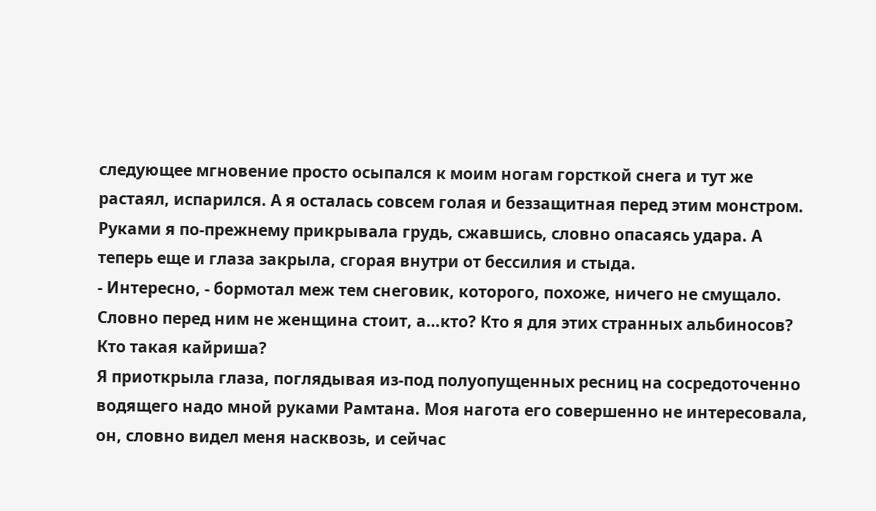следующее мгновение просто осыпался к моим ногам горсткой снега и тут же растаял, испарился. А я осталась совсем голая и беззащитная перед этим монстром. Руками я по-прежнему прикрывала грудь, сжавшись, словно опасаясь удара. А теперь еще и глаза закрыла, сгорая внутри от бессилия и стыда.
- Интересно, - бормотал меж тем снеговик, которого, похоже, ничего не смущало. Словно перед ним не женщина стоит, а…кто? Кто я для этих странных альбиносов? Кто такая кайриша?
Я приоткрыла глаза, поглядывая из-под полуопущенных ресниц на сосредоточенно водящего надо мной руками Рамтана. Моя нагота его совершенно не интересовала, он, словно видел меня насквозь, и сейчас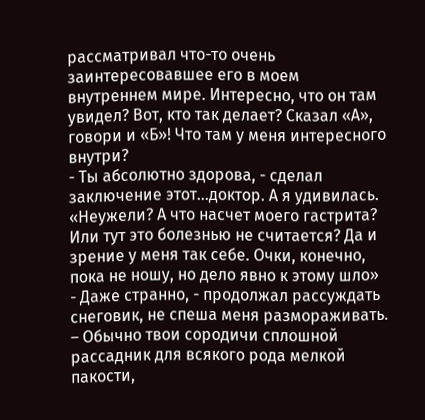рассматривал что-то очень заинтересовавшее его в моем внутреннем мире. Интересно, что он там увидел? Вот, кто так делает? Сказал «А», говори и «Б»! Что там у меня интересного внутри?
- Ты абсолютно здорова, - сделал заключение этот…доктор. А я удивилась.
«Неужели? А что насчет моего гастрита? Или тут это болезнью не считается? Да и зрение у меня так себе. Очки, конечно, пока не ношу, но дело явно к этому шло»
- Даже странно, - продолжал рассуждать снеговик, не спеша меня размораживать. – Обычно твои сородичи сплошной рассадник для всякого рода мелкой пакости,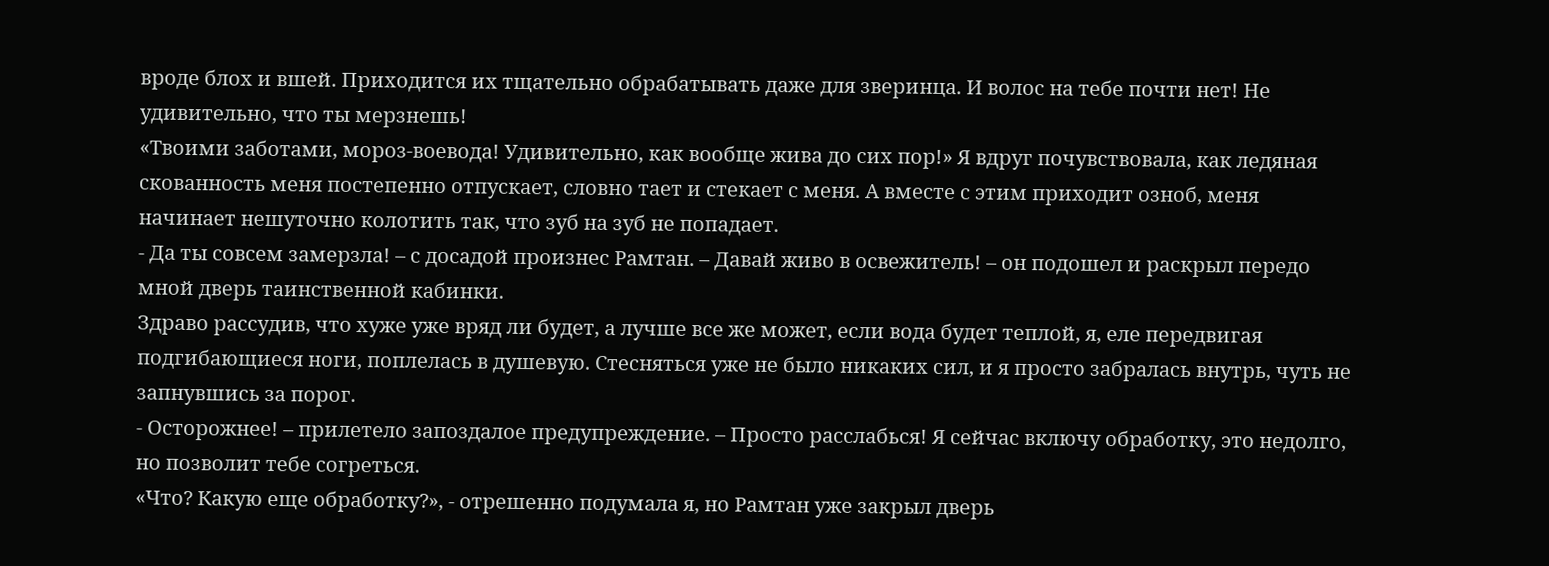вроде блох и вшей. Приходится их тщательно обрабатывать даже для зверинца. И волос на тебе почти нет! Не удивительно, что ты мерзнешь!
«Твоими заботами, мороз-воевода! Удивительно, как вообще жива до сих пор!» Я вдруг почувствовала, как ледяная скованность меня постепенно отпускает, словно тает и стекает с меня. А вместе с этим приходит озноб, меня начинает нешуточно колотить так, что зуб на зуб не попадает.
- Да ты совсем замерзла! – с досадой произнес Рамтан. – Давай живо в освежитель! – он подошел и раскрыл передо мной дверь таинственной кабинки.
Здраво рассудив, что хуже уже вряд ли будет, а лучше все же может, если вода будет теплой, я, еле передвигая подгибающиеся ноги, поплелась в душевую. Стесняться уже не было никаких сил, и я просто забралась внутрь, чуть не запнувшись за порог.
- Осторожнее! – прилетело запоздалое предупреждение. – Просто расслабься! Я сейчас включу обработку, это недолго, но позволит тебе согреться.
«Что? Какую еще обработку?», - отрешенно подумала я, но Рамтан уже закрыл дверь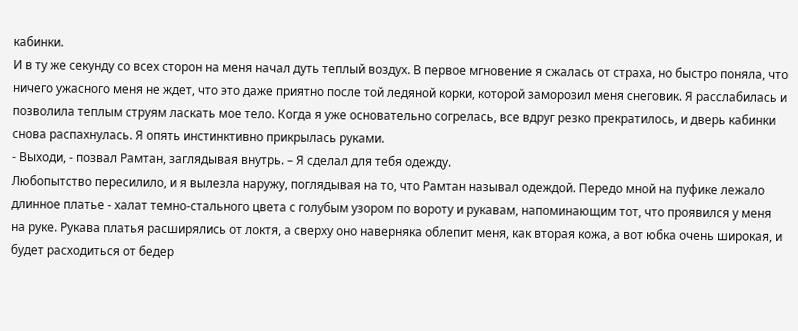кабинки.
И в ту же секунду со всех сторон на меня начал дуть теплый воздух. В первое мгновение я сжалась от страха, но быстро поняла, что ничего ужасного меня не ждет, что это даже приятно после той ледяной корки, которой заморозил меня снеговик. Я расслабилась и позволила теплым струям ласкать мое тело. Когда я уже основательно согрелась, все вдруг резко прекратилось, и дверь кабинки снова распахнулась. Я опять инстинктивно прикрылась руками.
- Выходи, - позвал Рамтан, заглядывая внутрь. – Я сделал для тебя одежду.
Любопытство пересилило, и я вылезла наружу, поглядывая на то, что Рамтан называл одеждой. Передо мной на пуфике лежало длинное платье - халат темно-стального цвета с голубым узором по вороту и рукавам, напоминающим тот, что проявился у меня на руке. Рукава платья расширялись от локтя, а сверху оно наверняка облепит меня, как вторая кожа, а вот юбка очень широкая, и будет расходиться от бедер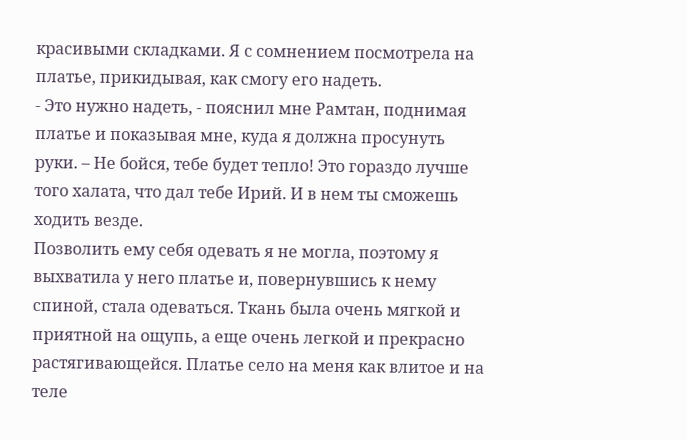красивыми складками. Я с сомнением посмотрела на платье, прикидывая, как смогу его надеть.
- Это нужно надеть, - пояснил мне Рамтан, поднимая платье и показывая мне, куда я должна просунуть руки. – Не бойся, тебе будет тепло! Это гораздо лучше того халата, что дал тебе Ирий. И в нем ты сможешь ходить везде.
Позволить ему себя одевать я не могла, поэтому я выхватила у него платье и, повернувшись к нему спиной, стала одеваться. Ткань была очень мягкой и приятной на ощупь, а еще очень легкой и прекрасно растягивающейся. Платье село на меня как влитое и на теле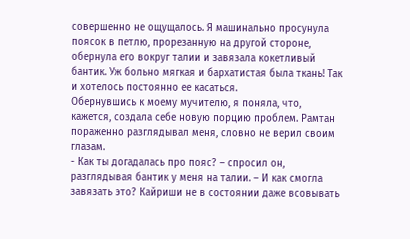совершенно не ощущалось. Я машинально просунула поясок в петлю, прорезанную на другой стороне, обернула его вокруг талии и завязала кокетливый бантик. Уж больно мягкая и бархатистая была ткань! Так и хотелось постоянно ее касаться.
Обернувшись к моему мучителю, я поняла, что, кажется, создала себе новую порцию проблем. Рамтан пораженно разглядывал меня, словно не верил своим глазам.
- Как ты догадалась про пояс? – спросил он, разглядывая бантик у меня на талии. – И как смогла завязать это? Кайриши не в состоянии даже всовывать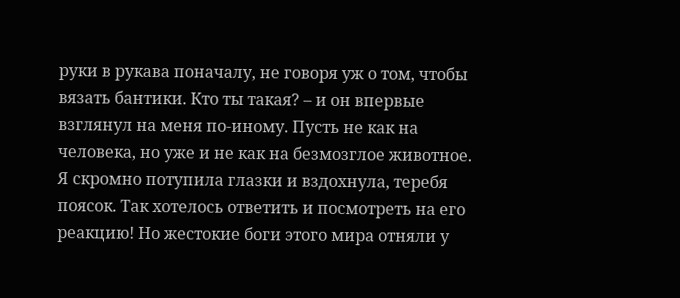руки в рукава поначалу, не говоря уж о том, чтобы вязать бантики. Кто ты такая? – и он впервые взглянул на меня по-иному. Пусть не как на человека, но уже и не как на безмозглое животное.
Я скромно потупила глазки и вздохнула, теребя поясок. Так хотелось ответить и посмотреть на его реакцию! Но жестокие боги этого мира отняли у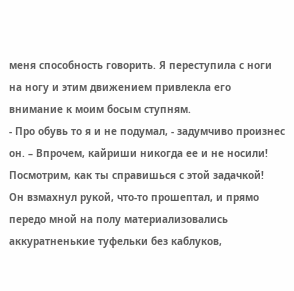меня способность говорить. Я переступила с ноги на ногу и этим движением привлекла его внимание к моим босым ступням.
- Про обувь то я и не подумал, - задумчиво произнес он. – Впрочем, кайриши никогда ее и не носили! Посмотрим, как ты справишься с этой задачкой!
Он взмахнул рукой, что-то прошептал, и прямо передо мной на полу материализовались аккуратненькие туфельки без каблуков,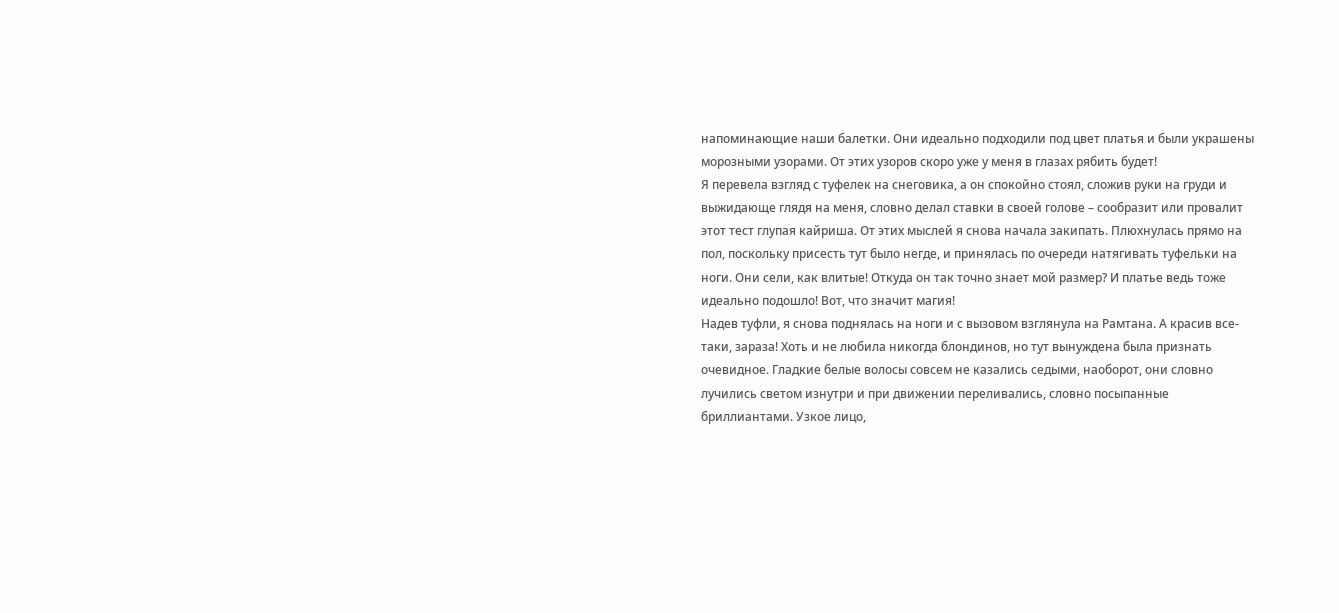напоминающие наши балетки. Они идеально подходили под цвет платья и были украшены морозными узорами. От этих узоров скоро уже у меня в глазах рябить будет!
Я перевела взгляд с туфелек на снеговика, а он спокойно стоял, сложив руки на груди и выжидающе глядя на меня, словно делал ставки в своей голове – сообразит или провалит этот тест глупая кайриша. От этих мыслей я снова начала закипать. Плюхнулась прямо на пол, поскольку присесть тут было негде, и принялась по очереди натягивать туфельки на ноги. Они сели, как влитые! Откуда он так точно знает мой размер? И платье ведь тоже идеально подошло! Вот, что значит магия!
Надев туфли, я снова поднялась на ноги и с вызовом взглянула на Рамтана. А красив все-таки, зараза! Хоть и не любила никогда блондинов, но тут вынуждена была признать очевидное. Гладкие белые волосы совсем не казались седыми, наоборот, они словно лучились светом изнутри и при движении переливались, словно посыпанные бриллиантами. Узкое лицо,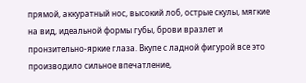прямой, аккуратный нос, высокий лоб, острые скулы, мягкие на вид, идеальной формы губы, брови вразлет и пронзительно-яркие глаза. Вкупе с ладной фигурой все это производило сильное впечатление,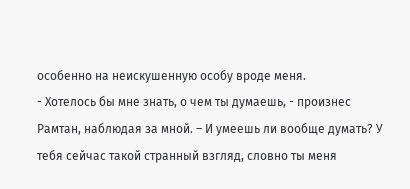особенно на неискушенную особу вроде меня.
- Хотелось бы мне знать, о чем ты думаешь, - произнес Рамтан, наблюдая за мной. – И умеешь ли вообще думать? У тебя сейчас такой странный взгляд, словно ты меня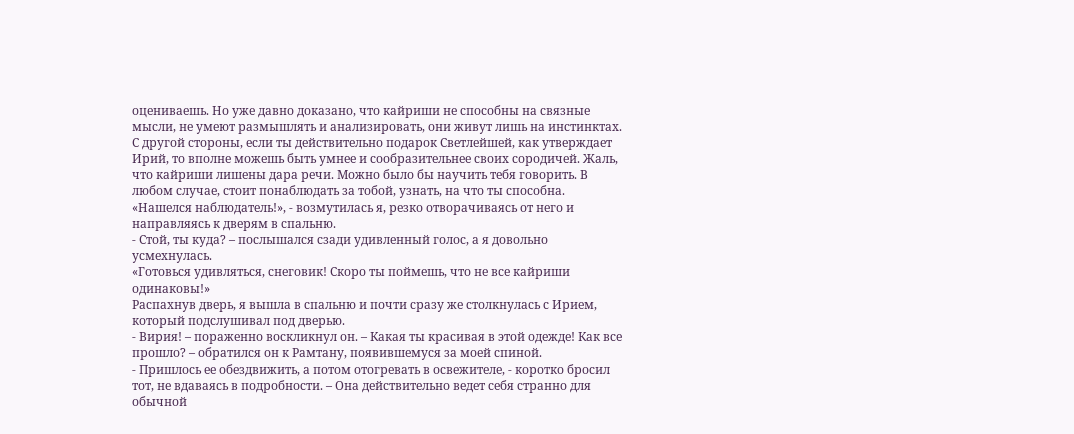оцениваешь. Но уже давно доказано, что кайриши не способны на связные мысли, не умеют размышлять и анализировать, они живут лишь на инстинктах. С другой стороны, если ты действительно подарок Светлейшей, как утверждает Ирий, то вполне можешь быть умнее и сообразительнее своих сородичей. Жаль, что кайриши лишены дара речи. Можно было бы научить тебя говорить. В любом случае, стоит понаблюдать за тобой, узнать, на что ты способна.
«Нашелся наблюдатель!», - возмутилась я, резко отворачиваясь от него и направляясь к дверям в спальню.
- Стой, ты куда? – послышался сзади удивленный голос, а я довольно усмехнулась.
«Готовься удивляться, снеговик! Скоро ты поймешь, что не все кайриши одинаковы!»
Распахнув дверь, я вышла в спальню и почти сразу же столкнулась с Ирием, который подслушивал под дверью.
- Вирия! – пораженно воскликнул он. – Какая ты красивая в этой одежде! Как все прошло? – обратился он к Рамтану, появившемуся за моей спиной.
- Пришлось ее обездвижить, а потом отогревать в освежителе, - коротко бросил тот, не вдаваясь в подробности. – Она действительно ведет себя странно для обычной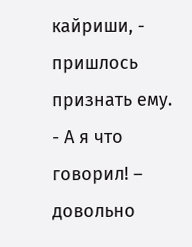кайриши, - пришлось признать ему.
- А я что говорил! – довольно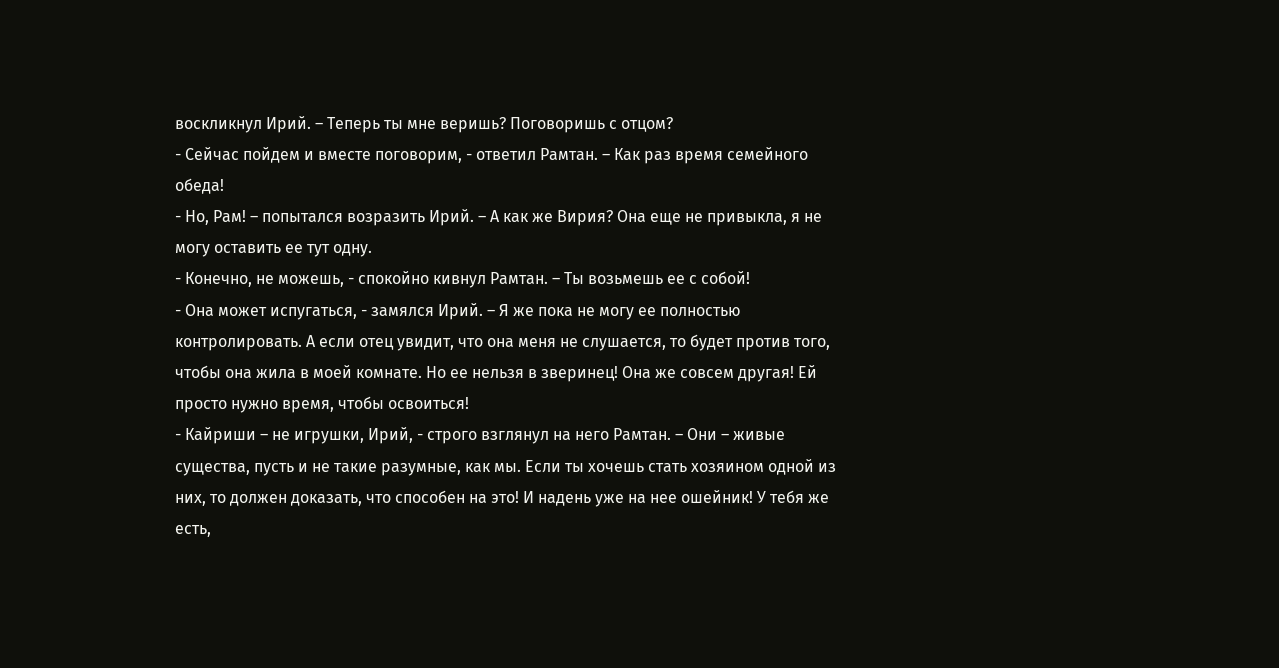воскликнул Ирий. – Теперь ты мне веришь? Поговоришь с отцом?
- Сейчас пойдем и вместе поговорим, - ответил Рамтан. – Как раз время семейного обеда!
- Но, Рам! – попытался возразить Ирий. – А как же Вирия? Она еще не привыкла, я не могу оставить ее тут одну.
- Конечно, не можешь, - спокойно кивнул Рамтан. – Ты возьмешь ее с собой!
- Она может испугаться, - замялся Ирий. – Я же пока не могу ее полностью контролировать. А если отец увидит, что она меня не слушается, то будет против того, чтобы она жила в моей комнате. Но ее нельзя в зверинец! Она же совсем другая! Ей просто нужно время, чтобы освоиться!
- Кайриши – не игрушки, Ирий, - строго взглянул на него Рамтан. – Они – живые существа, пусть и не такие разумные, как мы. Если ты хочешь стать хозяином одной из них, то должен доказать, что способен на это! И надень уже на нее ошейник! У тебя же есть,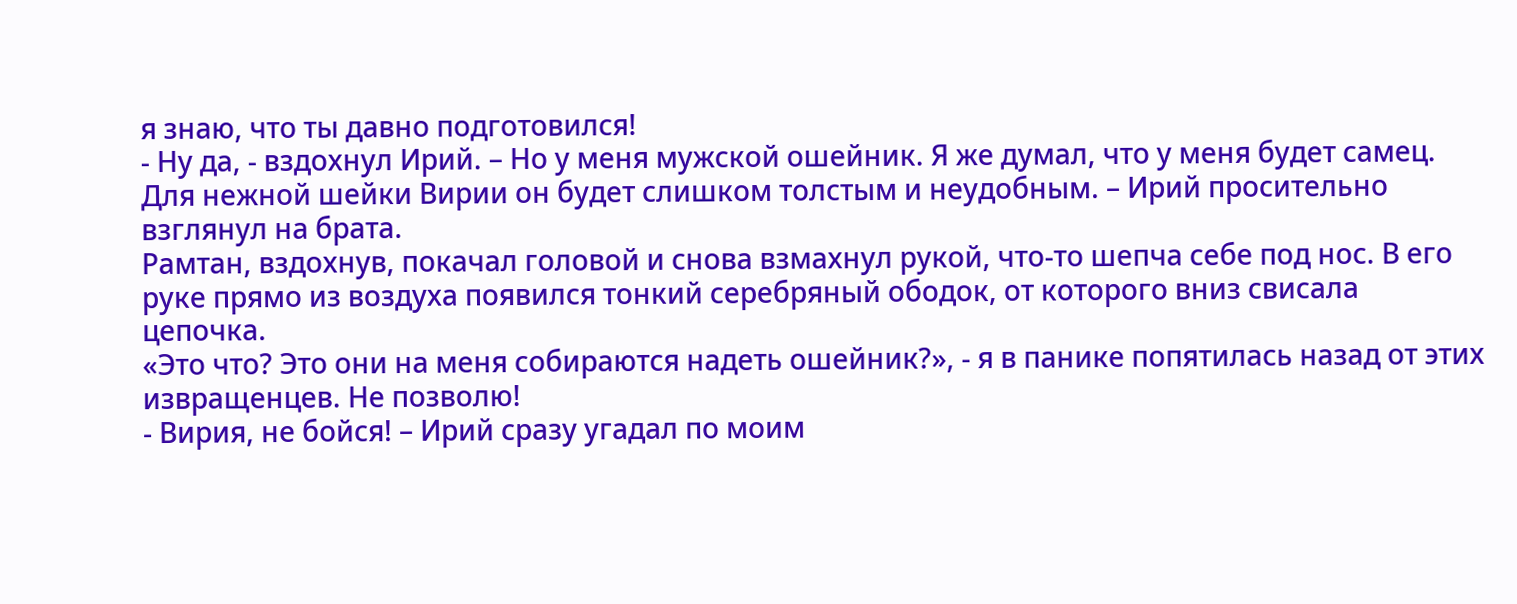я знаю, что ты давно подготовился!
- Ну да, - вздохнул Ирий. – Но у меня мужской ошейник. Я же думал, что у меня будет самец. Для нежной шейки Вирии он будет слишком толстым и неудобным. – Ирий просительно взглянул на брата.
Рамтан, вздохнув, покачал головой и снова взмахнул рукой, что-то шепча себе под нос. В его руке прямо из воздуха появился тонкий серебряный ободок, от которого вниз свисала цепочка.
«Это что? Это они на меня собираются надеть ошейник?», - я в панике попятилась назад от этих извращенцев. Не позволю!
- Вирия, не бойся! – Ирий сразу угадал по моим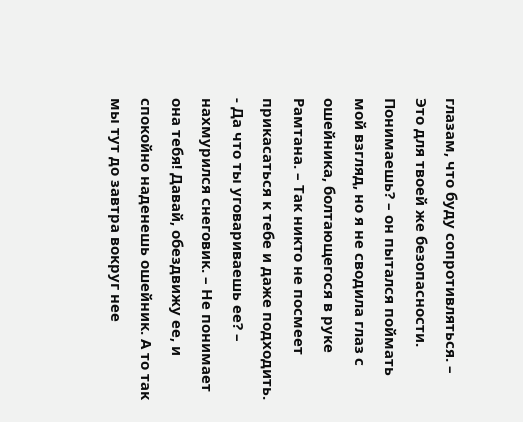глазам, что буду сопротивляться. – Это для твоей же безопасности. Понимаешь? – он пытался поймать мой взгляд, но я не сводила глаз с ошейника, болтающегося в руке Рамтана. – Так никто не посмеет прикасаться к тебе и даже подходить.
- Да что ты уговариваешь ее? – нахмурился снеговик. – Не понимает она тебя! Давай, обездвижу ее, и спокойно наденешь ошейник. А то так мы тут до завтра вокруг нее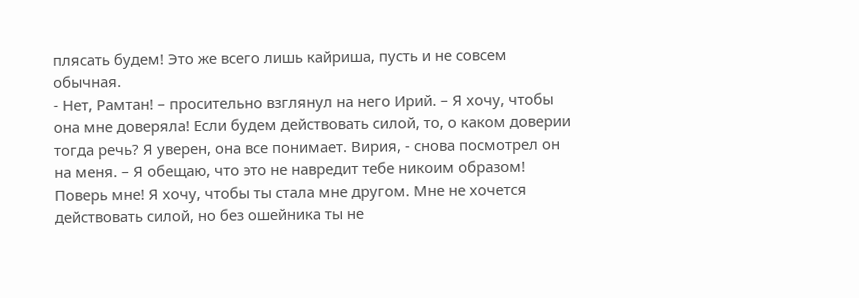плясать будем! Это же всего лишь кайриша, пусть и не совсем обычная.
- Нет, Рамтан! – просительно взглянул на него Ирий. – Я хочу, чтобы она мне доверяла! Если будем действовать силой, то, о каком доверии тогда речь? Я уверен, она все понимает. Вирия, - снова посмотрел он на меня. – Я обещаю, что это не навредит тебе никоим образом! Поверь мне! Я хочу, чтобы ты стала мне другом. Мне не хочется действовать силой, но без ошейника ты не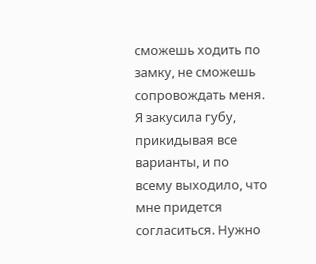сможешь ходить по замку, не сможешь сопровождать меня.
Я закусила губу, прикидывая все варианты, и по всему выходило, что мне придется согласиться. Нужно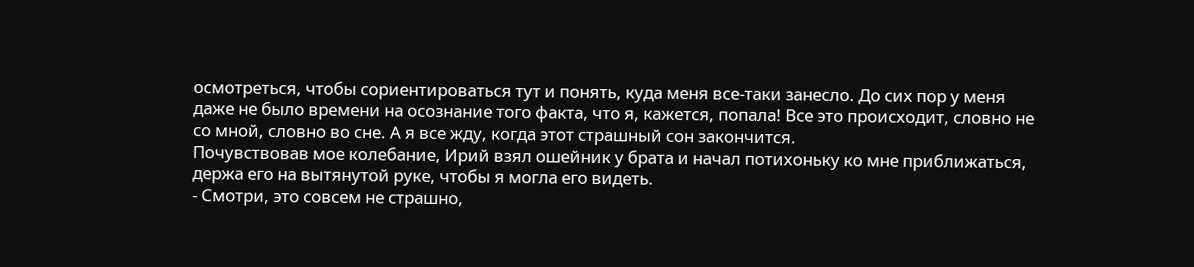осмотреться, чтобы сориентироваться тут и понять, куда меня все-таки занесло. До сих пор у меня даже не было времени на осознание того факта, что я, кажется, попала! Все это происходит, словно не со мной, словно во сне. А я все жду, когда этот страшный сон закончится.
Почувствовав мое колебание, Ирий взял ошейник у брата и начал потихоньку ко мне приближаться, держа его на вытянутой руке, чтобы я могла его видеть.
- Смотри, это совсем не страшно,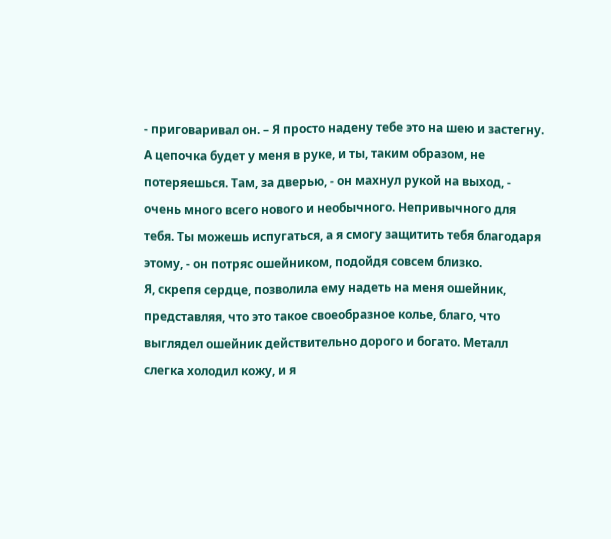- приговаривал он. – Я просто надену тебе это на шею и застегну. А цепочка будет у меня в руке, и ты, таким образом, не потеряешься. Там, за дверью, - он махнул рукой на выход, - очень много всего нового и необычного. Непривычного для тебя. Ты можешь испугаться, а я смогу защитить тебя благодаря этому, - он потряс ошейником, подойдя совсем близко.
Я, скрепя сердце, позволила ему надеть на меня ошейник, представляя, что это такое своеобразное колье, благо, что выглядел ошейник действительно дорого и богато. Металл слегка холодил кожу, и я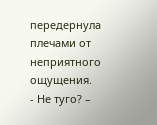передернула плечами от неприятного ощущения.
- Не туго? –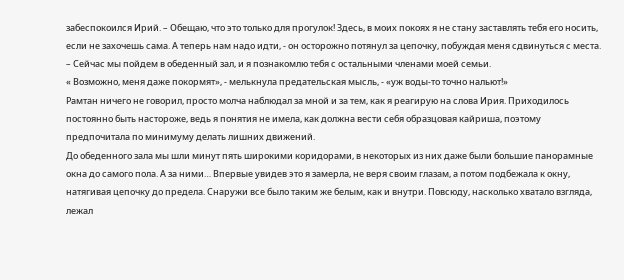забеспокоился Ирий. – Обещаю, что это только для прогулок! Здесь, в моих покоях я не стану заставлять тебя его носить, если не захочешь сама. А теперь нам надо идти, - он осторожно потянул за цепочку, побуждая меня сдвинуться с места. – Сейчас мы пойдем в обеденный зал, и я познакомлю тебя с остальными членами моей семьи.
« Возможно, меня даже покормят», - мелькнула предательская мысль, - «уж воды-то точно нальют!»
Рамтан ничего не говорил, просто молча наблюдал за мной и за тем, как я реагирую на слова Ирия. Приходилось постоянно быть настороже, ведь я понятия не имела, как должна вести себя образцовая кайриша, поэтому предпочитала по минимуму делать лишних движений.
До обеденного зала мы шли минут пять широкими коридорами, в некоторых из них даже были большие панорамные окна до самого пола. А за ними… Впервые увидев это я замерла, не веря своим глазам, а потом подбежала к окну, натягивая цепочку до предела. Снаружи все было таким же белым, как и внутри. Повсюду, насколько хватало взгляда, лежал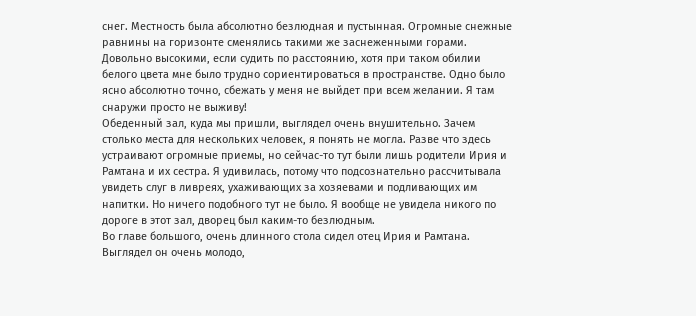снег. Местность была абсолютно безлюдная и пустынная. Огромные снежные равнины на горизонте сменялись такими же заснеженными горами. Довольно высокими, если судить по расстоянию, хотя при таком обилии белого цвета мне было трудно сориентироваться в пространстве. Одно было ясно абсолютно точно, сбежать у меня не выйдет при всем желании. Я там снаружи просто не выживу!
Обеденный зал, куда мы пришли, выглядел очень внушительно. Зачем столько места для нескольких человек, я понять не могла. Разве что здесь устраивают огромные приемы, но сейчас-то тут были лишь родители Ирия и Рамтана и их сестра. Я удивилась, потому что подсознательно рассчитывала увидеть слуг в ливреях, ухаживающих за хозяевами и подливающих им напитки. Но ничего подобного тут не было. Я вообще не увидела никого по дороге в этот зал, дворец был каким-то безлюдным.
Во главе большого, очень длинного стола сидел отец Ирия и Рамтана. Выглядел он очень молодо,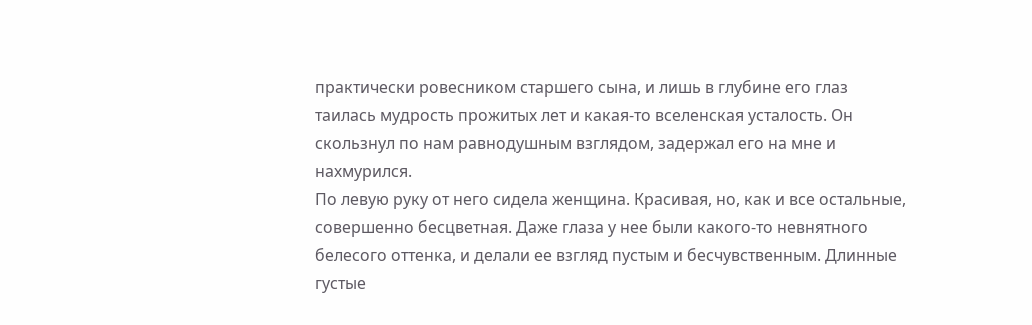практически ровесником старшего сына, и лишь в глубине его глаз таилась мудрость прожитых лет и какая-то вселенская усталость. Он скользнул по нам равнодушным взглядом, задержал его на мне и нахмурился.
По левую руку от него сидела женщина. Красивая, но, как и все остальные, совершенно бесцветная. Даже глаза у нее были какого-то невнятного белесого оттенка, и делали ее взгляд пустым и бесчувственным. Длинные густые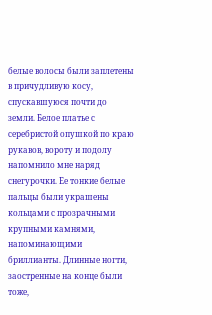белые волосы были заплетены в причудливую косу, спускавшуюся почти до земли. Белое платье с серебристой опушкой по краю рукавов, вороту и подолу напомнило мне наряд снегурочки. Ее тонкие белые пальцы были украшены кольцами с прозрачными крупными камнями, напоминающими бриллианты. Длинные ногти, заостренные на конце были тоже,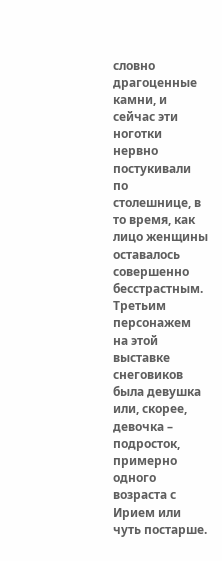словно драгоценные камни, и сейчас эти ноготки нервно постукивали по столешнице, в то время, как лицо женщины оставалось совершенно бесстрастным.
Третьим персонажем на этой выставке снеговиков была девушка или, скорее, девочка – подросток, примерно одного возраста с Ирием или чуть постарше.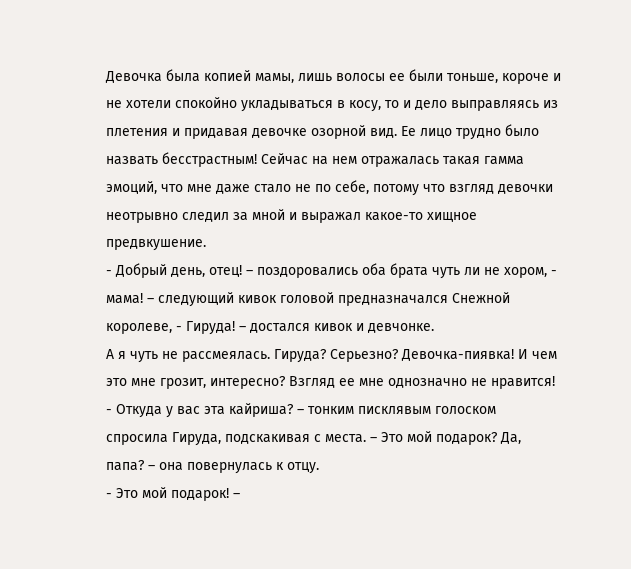Девочка была копией мамы, лишь волосы ее были тоньше, короче и не хотели спокойно укладываться в косу, то и дело выправляясь из плетения и придавая девочке озорной вид. Ее лицо трудно было назвать бесстрастным! Сейчас на нем отражалась такая гамма эмоций, что мне даже стало не по себе, потому что взгляд девочки неотрывно следил за мной и выражал какое-то хищное предвкушение.
- Добрый день, отец! – поздоровались оба брата чуть ли не хором, - мама! – следующий кивок головой предназначался Снежной королеве, - Гируда! – достался кивок и девчонке.
А я чуть не рассмеялась. Гируда? Серьезно? Девочка-пиявка! И чем это мне грозит, интересно? Взгляд ее мне однозначно не нравится!
- Откуда у вас эта кайриша? – тонким писклявым голоском спросила Гируда, подскакивая с места. – Это мой подарок? Да, папа? – она повернулась к отцу.
- Это мой подарок! –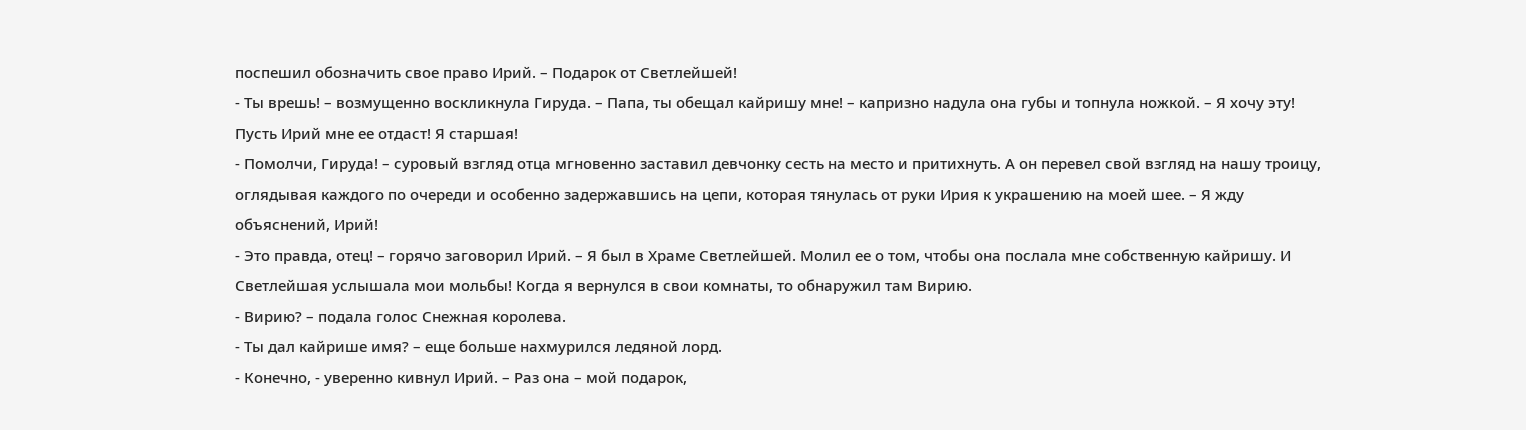поспешил обозначить свое право Ирий. – Подарок от Светлейшей!
- Ты врешь! – возмущенно воскликнула Гируда. – Папа, ты обещал кайришу мне! – капризно надула она губы и топнула ножкой. – Я хочу эту! Пусть Ирий мне ее отдаст! Я старшая!
- Помолчи, Гируда! – суровый взгляд отца мгновенно заставил девчонку сесть на место и притихнуть. А он перевел свой взгляд на нашу троицу, оглядывая каждого по очереди и особенно задержавшись на цепи, которая тянулась от руки Ирия к украшению на моей шее. – Я жду объяснений, Ирий!
- Это правда, отец! – горячо заговорил Ирий. – Я был в Храме Светлейшей. Молил ее о том, чтобы она послала мне собственную кайришу. И Светлейшая услышала мои мольбы! Когда я вернулся в свои комнаты, то обнаружил там Вирию.
- Вирию? – подала голос Снежная королева.
- Ты дал кайрише имя? – еще больше нахмурился ледяной лорд.
- Конечно, - уверенно кивнул Ирий. – Раз она – мой подарок,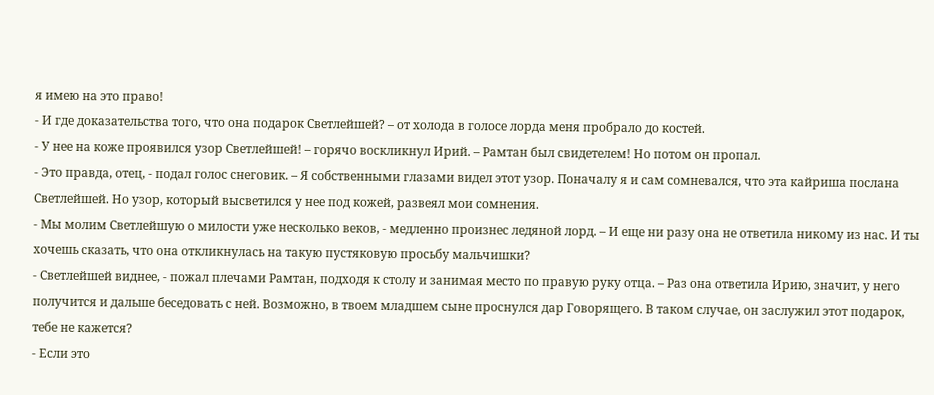я имею на это право!
- И где доказательства того, что она подарок Светлейшей? – от холода в голосе лорда меня пробрало до костей.
- У нее на коже проявился узор Светлейшей! – горячо воскликнул Ирий. – Рамтан был свидетелем! Но потом он пропал.
- Это правда, отец, - подал голос снеговик. – Я собственными глазами видел этот узор. Поначалу я и сам сомневался, что эта кайриша послана Светлейшей. Но узор, который высветился у нее под кожей, развеял мои сомнения.
- Мы молим Светлейшую о милости уже несколько веков, - медленно произнес ледяной лорд. – И еще ни разу она не ответила никому из нас. И ты хочешь сказать, что она откликнулась на такую пустяковую просьбу мальчишки?
- Светлейшей виднее, - пожал плечами Рамтан, подходя к столу и занимая место по правую руку отца. – Раз она ответила Ирию, значит, у него получится и дальше беседовать с ней. Возможно, в твоем младшем сыне проснулся дар Говорящего. В таком случае, он заслужил этот подарок, тебе не кажется?
- Если это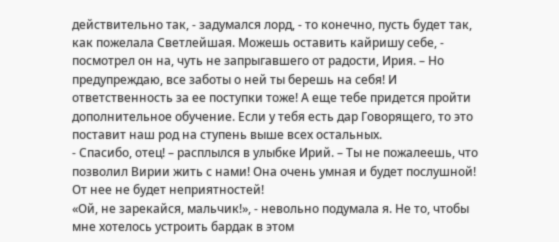действительно так, - задумался лорд, - то конечно, пусть будет так, как пожелала Светлейшая. Можешь оставить кайришу себе, - посмотрел он на, чуть не запрыгавшего от радости, Ирия. – Но предупреждаю, все заботы о ней ты берешь на себя! И ответственность за ее поступки тоже! А еще тебе придется пройти дополнительное обучение. Если у тебя есть дар Говорящего, то это поставит наш род на ступень выше всех остальных.
- Спасибо, отец! – расплылся в улыбке Ирий. – Ты не пожалеешь, что позволил Вирии жить с нами! Она очень умная и будет послушной! От нее не будет неприятностей!
«Ой, не зарекайся, мальчик!», - невольно подумала я. Не то, чтобы мне хотелось устроить бардак в этом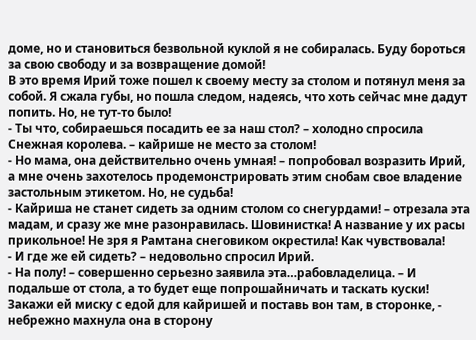доме, но и становиться безвольной куклой я не собиралась. Буду бороться за свою свободу и за возвращение домой!
В это время Ирий тоже пошел к своему месту за столом и потянул меня за собой. Я сжала губы, но пошла следом, надеясь, что хоть сейчас мне дадут попить. Но, не тут-то было!
- Ты что, собираешься посадить ее за наш стол? – холодно спросила Снежная королева. – кайрише не место за столом!
- Но мама, она действительно очень умная! – попробовал возразить Ирий, а мне очень захотелось продемонстрировать этим снобам свое владение застольным этикетом. Но, не судьба!
- Кайриша не станет сидеть за одним столом со снегурдами! – отрезала эта мадам, и сразу же мне разонравилась. Шовинистка! А название у их расы прикольное! Не зря я Рамтана снеговиком окрестила! Как чувствовала!
- И где же ей сидеть? – недовольно спросил Ирий.
- На полу! – совершенно серьезно заявила эта…рабовладелица. – И подальше от стола, а то будет еще попрошайничать и таскать куски! Закажи ей миску с едой для кайришей и поставь вон там, в сторонке, - небрежно махнула она в сторону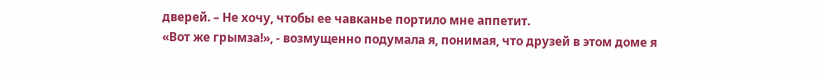дверей. – Не хочу, чтобы ее чавканье портило мне аппетит.
«Вот же грымза!», - возмущенно подумала я, понимая, что друзей в этом доме я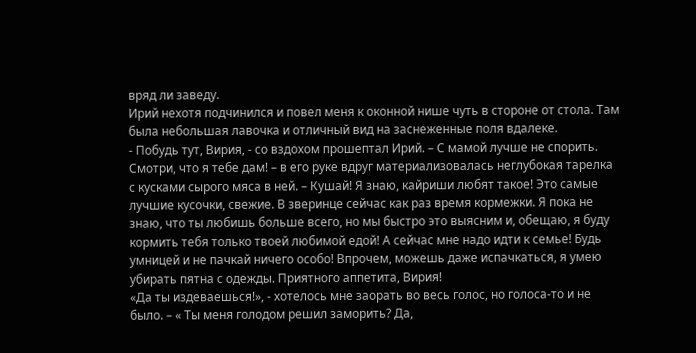вряд ли заведу.
Ирий нехотя подчинился и повел меня к оконной нише чуть в стороне от стола. Там была небольшая лавочка и отличный вид на заснеженные поля вдалеке.
- Побудь тут, Вирия, - со вздохом прошептал Ирий. – С мамой лучше не спорить. Смотри, что я тебе дам! – в его руке вдруг материализовалась неглубокая тарелка с кусками сырого мяса в ней. – Кушай! Я знаю, кайриши любят такое! Это самые лучшие кусочки, свежие. В зверинце сейчас как раз время кормежки. Я пока не знаю, что ты любишь больше всего, но мы быстро это выясним и, обещаю, я буду кормить тебя только твоей любимой едой! А сейчас мне надо идти к семье! Будь умницей и не пачкай ничего особо! Впрочем, можешь даже испачкаться, я умею убирать пятна с одежды. Приятного аппетита, Вирия!
«Да ты издеваешься!», - хотелось мне заорать во весь голос, но голоса-то и не было. – « Ты меня голодом решил заморить? Да,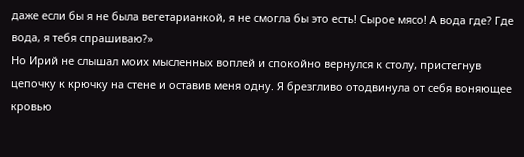даже если бы я не была вегетарианкой, я не смогла бы это есть! Сырое мясо! А вода где? Где вода, я тебя спрашиваю?»
Но Ирий не слышал моих мысленных воплей и спокойно вернулся к столу, пристегнув цепочку к крючку на стене и оставив меня одну. Я брезгливо отодвинула от себя воняющее кровью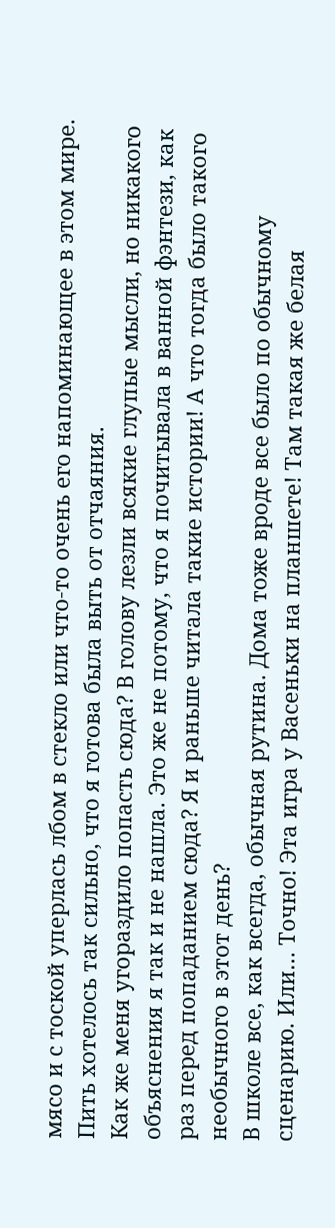мясо и с тоской уперлась лбом в стекло или что-то очень его напоминающее в этом мире. Пить хотелось так сильно, что я готова была выть от отчаяния.
Как же меня угораздило попасть сюда? В голову лезли всякие глупые мысли, но никакого объяснения я так и не нашла. Это же не потому, что я почитывала в ванной фэнтези, как раз перед попаданием сюда? Я и раньше читала такие истории! А что тогда было такого необычного в этот день?
В школе все, как всегда, обычная рутина. Дома тоже вроде все было по обычному сценарию. Или… Точно! Эта игра у Васеньки на планшете! Там такая же белая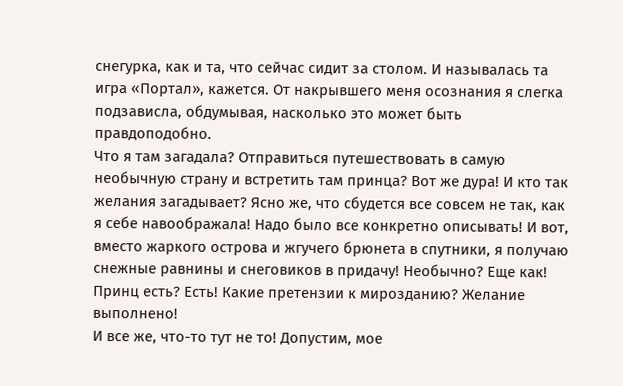снегурка, как и та, что сейчас сидит за столом. И называлась та игра «Портал», кажется. От накрывшего меня осознания я слегка подзависла, обдумывая, насколько это может быть правдоподобно.
Что я там загадала? Отправиться путешествовать в самую необычную страну и встретить там принца? Вот же дура! И кто так желания загадывает? Ясно же, что сбудется все совсем не так, как я себе навоображала! Надо было все конкретно описывать! И вот, вместо жаркого острова и жгучего брюнета в спутники, я получаю снежные равнины и снеговиков в придачу! Необычно? Еще как! Принц есть? Есть! Какие претензии к мирозданию? Желание выполнено!
И все же, что-то тут не то! Допустим, мое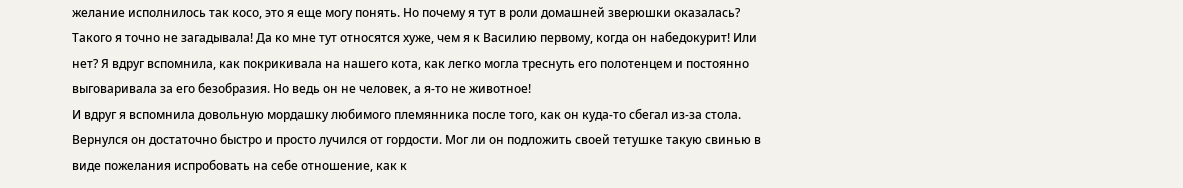желание исполнилось так косо, это я еще могу понять. Но почему я тут в роли домашней зверюшки оказалась? Такого я точно не загадывала! Да ко мне тут относятся хуже, чем я к Василию первому, когда он набедокурит! Или нет? Я вдруг вспомнила, как покрикивала на нашего кота, как легко могла треснуть его полотенцем и постоянно выговаривала за его безобразия. Но ведь он не человек, а я-то не животное!
И вдруг я вспомнила довольную мордашку любимого племянника после того, как он куда-то сбегал из-за стола. Вернулся он достаточно быстро и просто лучился от гордости. Мог ли он подложить своей тетушке такую свинью в виде пожелания испробовать на себе отношение, как к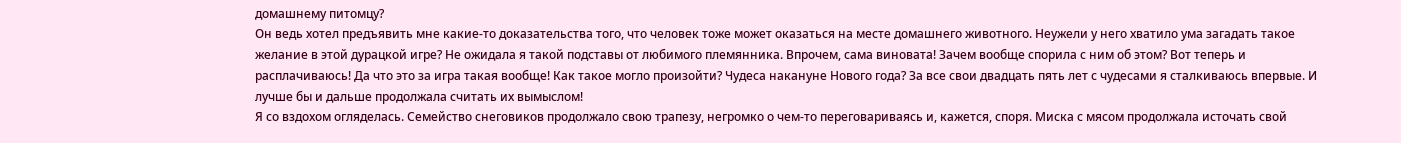домашнему питомцу?
Он ведь хотел предъявить мне какие-то доказательства того, что человек тоже может оказаться на месте домашнего животного. Неужели у него хватило ума загадать такое желание в этой дурацкой игре? Не ожидала я такой подставы от любимого племянника. Впрочем, сама виновата! Зачем вообще спорила с ним об этом? Вот теперь и расплачиваюсь! Да что это за игра такая вообще! Как такое могло произойти? Чудеса накануне Нового года? За все свои двадцать пять лет с чудесами я сталкиваюсь впервые. И лучше бы и дальше продолжала считать их вымыслом!
Я со вздохом огляделась. Семейство снеговиков продолжало свою трапезу, негромко о чем-то переговариваясь и, кажется, споря. Миска с мясом продолжала источать свой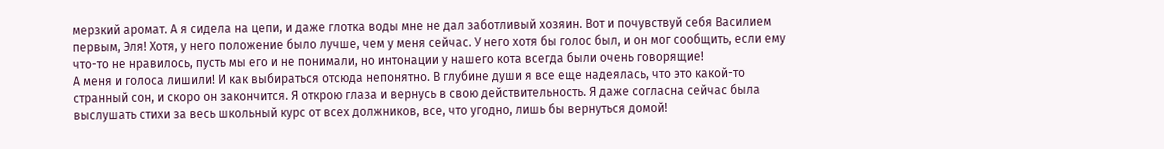мерзкий аромат. А я сидела на цепи, и даже глотка воды мне не дал заботливый хозяин. Вот и почувствуй себя Василием первым, Эля! Хотя, у него положение было лучше, чем у меня сейчас. У него хотя бы голос был, и он мог сообщить, если ему что-то не нравилось, пусть мы его и не понимали, но интонации у нашего кота всегда были очень говорящие!
А меня и голоса лишили! И как выбираться отсюда непонятно. В глубине души я все еще надеялась, что это какой-то странный сон, и скоро он закончится. Я открою глаза и вернусь в свою действительность. Я даже согласна сейчас была выслушать стихи за весь школьный курс от всех должников, все, что угодно, лишь бы вернуться домой!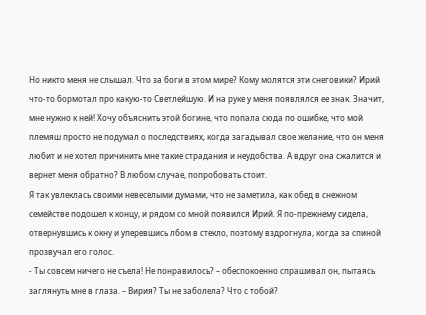Но никто меня не слышал. Что за боги в этом мире? Кому молятся эти снеговики? Ирий что-то бормотал про какую-то Светлейшую. И на руке у меня появлялся ее знак. Значит, мне нужно к ней! Хочу объяснить этой богине, что попала сюда по ошибке, что мой племяш просто не подумал о последствиях, когда загадывал свое желание, что он меня любит и не хотел причинить мне такие страдания и неудобства. А вдруг она сжалится и вернет меня обратно? В любом случае, попробовать стоит.
Я так увлеклась своими невеселыми думами, что не заметила, как обед в снежном семействе подошел к концу, и рядом со мной появился Ирий. Я по-прежнему сидела, отвернувшись к окну и уперевшись лбом в стекло, поэтому вздрогнула, когда за спиной прозвучал его голос.
- Ты совсем ничего не съела! Не понравилось? – обеспокоенно спрашивал он, пытаясь заглянуть мне в глаза. – Вирия? Ты не заболела? Что с тобой?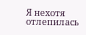Я нехотя отлепилась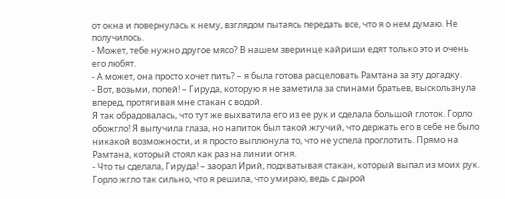от окна и повернулась к нему, взглядом пытаясь передать все, что я о нем думаю. Не получилось.
- Может, тебе нужно другое мясо? В нашем зверинце кайриши едят только это и очень его любят.
- А может, она просто хочет пить? – я была готова расцеловать Рамтана за эту догадку.
- Вот, возьми, попей! – Гируда, которую я не заметила за спинами братьев, выскользнула вперед, протягивая мне стакан с водой.
Я так обрадовалась, что тут же выхватила его из ее рук и сделала большой глоток. Горло обожгло! Я выпучила глаза, но напиток был такой жгучий, что держать его в себе не было никакой возможности, и я просто выплюнула то, что не успела проглотить. Прямо на Рамтана, который стоял как раз на линии огня.
- Что ты сделала, Гируда! – заорал Ирий, подхватывая стакан, который выпал из моих рук. Горло жгло так сильно, что я решила, что умираю, ведь с дырой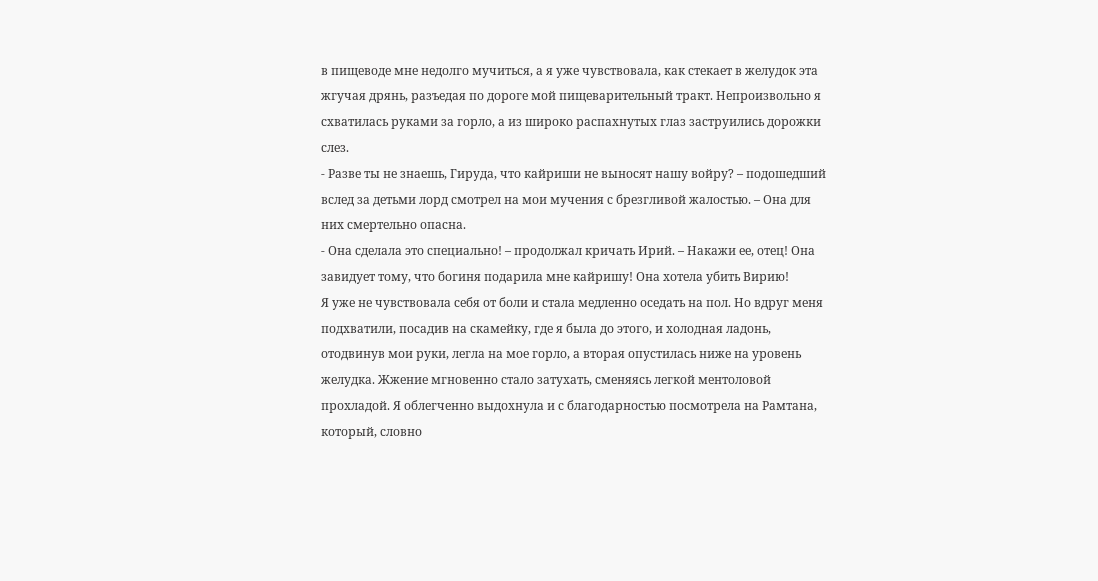в пищеводе мне недолго мучиться, а я уже чувствовала, как стекает в желудок эта жгучая дрянь, разъедая по дороге мой пищеварительный тракт. Непроизвольно я схватилась руками за горло, а из широко распахнутых глаз заструились дорожки слез.
- Разве ты не знаешь, Гируда, что кайриши не выносят нашу войру? – подошедший вслед за детьми лорд смотрел на мои мучения с брезгливой жалостью. – Она для них смертельно опасна.
- Она сделала это специально! – продолжал кричать Ирий. – Накажи ее, отец! Она завидует тому, что богиня подарила мне кайришу! Она хотела убить Вирию!
Я уже не чувствовала себя от боли и стала медленно оседать на пол. Но вдруг меня подхватили, посадив на скамейку, где я была до этого, и холодная ладонь, отодвинув мои руки, легла на мое горло, а вторая опустилась ниже на уровень желудка. Жжение мгновенно стало затухать, сменяясь легкой ментоловой прохладой. Я облегченно выдохнула и с благодарностью посмотрела на Рамтана, который, словно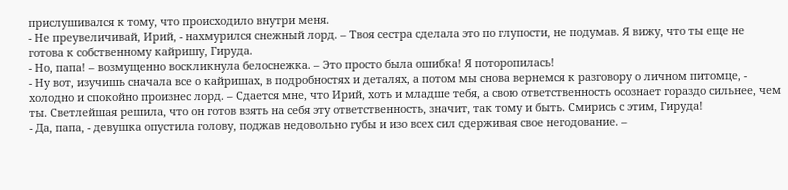прислушивался к тому, что происходило внутри меня.
- Не преувеличивай, Ирий, - нахмурился снежный лорд. – Твоя сестра сделала это по глупости, не подумав. Я вижу, что ты еще не готова к собственному кайришу, Гируда.
- Но, папа! – возмущенно воскликнула белоснежка. – Это просто была ошибка! Я поторопилась!
- Ну вот, изучишь сначала все о кайришах, в подробностях и деталях, а потом мы снова вернемся к разговору о личном питомце, - холодно и спокойно произнес лорд. – Сдается мне, что Ирий, хоть и младше тебя, а свою ответственность осознает гораздо сильнее, чем ты. Светлейшая решила, что он готов взять на себя эту ответственность, значит, так тому и быть. Смирись с этим, Гируда!
- Да, папа, - девушка опустила голову, поджав недовольно губы и изо всех сил сдерживая свое негодование. –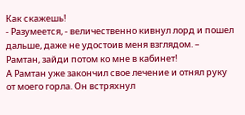Как скажешь!
- Разумеется, - величественно кивнул лорд и пошел дальше, даже не удостоив меня взглядом. – Рамтан, зайди потом ко мне в кабинет!
А Рамтан уже закончил свое лечение и отнял руку от моего горла. Он встряхнул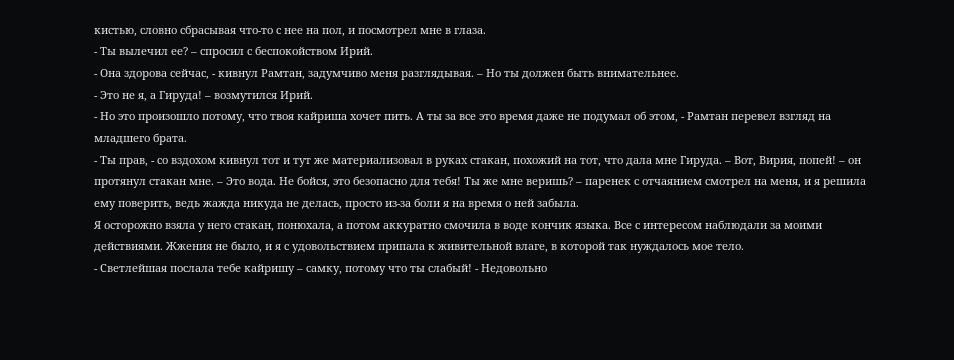кистью, словно сбрасывая что-то с нее на пол, и посмотрел мне в глаза.
- Ты вылечил ее? – спросил с беспокойством Ирий.
- Она здорова сейчас, - кивнул Рамтан, задумчиво меня разглядывая. – Но ты должен быть внимательнее.
- Это не я, а Гируда! – возмутился Ирий.
- Но это произошло потому, что твоя кайриша хочет пить. А ты за все это время даже не подумал об этом, - Рамтан перевел взгляд на младшего брата.
- Ты прав, - со вздохом кивнул тот и тут же материализовал в руках стакан, похожий на тот, что дала мне Гируда. – Вот, Вирия, попей! – он протянул стакан мне. – Это вода. Не бойся, это безопасно для тебя! Ты же мне веришь? – паренек с отчаянием смотрел на меня, и я решила ему поверить, ведь жажда никуда не делась, просто из-за боли я на время о ней забыла.
Я осторожно взяла у него стакан, понюхала, а потом аккуратно смочила в воде кончик языка. Все с интересом наблюдали за моими действиями. Жжения не было, и я с удовольствием припала к живительной влаге, в которой так нуждалось мое тело.
- Светлейшая послала тебе кайришу – самку, потому что ты слабый! - Недовольно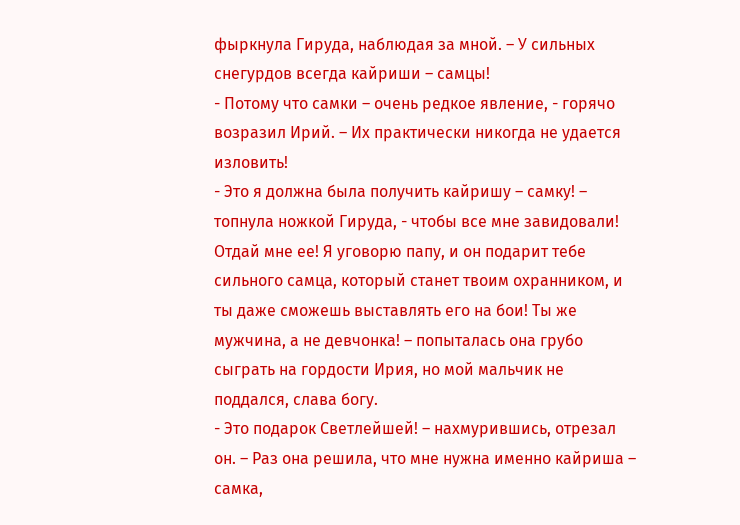фыркнула Гируда, наблюдая за мной. – У сильных снегурдов всегда кайриши – самцы!
- Потому что самки – очень редкое явление, - горячо возразил Ирий. – Их практически никогда не удается изловить!
- Это я должна была получить кайришу – самку! – топнула ножкой Гируда, - чтобы все мне завидовали! Отдай мне ее! Я уговорю папу, и он подарит тебе сильного самца, который станет твоим охранником, и ты даже сможешь выставлять его на бои! Ты же мужчина, а не девчонка! – попыталась она грубо сыграть на гордости Ирия, но мой мальчик не поддался, слава богу.
- Это подарок Светлейшей! – нахмурившись, отрезал он. – Раз она решила, что мне нужна именно кайриша – самка,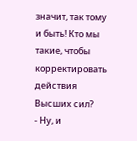значит, так тому и быть! Кто мы такие, чтобы корректировать действия Высших сил?
- Ну, и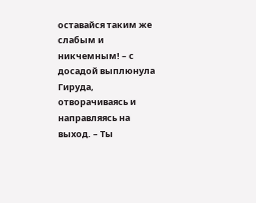оставайся таким же слабым и никчемным! – с досадой выплюнула Гируда, отворачиваясь и направляясь на выход. – Ты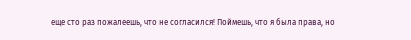еще сто раз пожалеешь, что не согласился! Поймешь, что я была права, но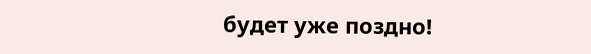будет уже поздно!